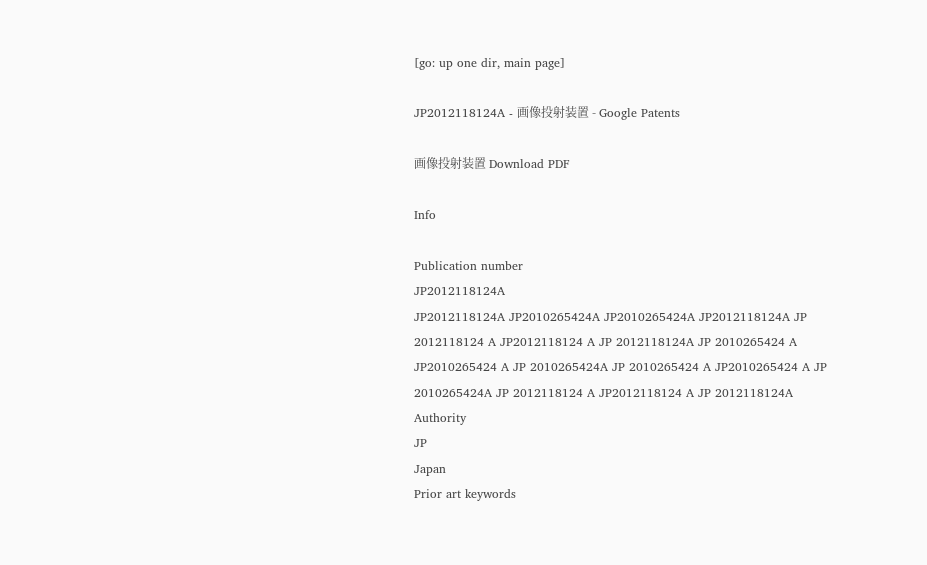[go: up one dir, main page]

JP2012118124A - 画像投射装置 - Google Patents

画像投射装置 Download PDF

Info

Publication number
JP2012118124A
JP2012118124A JP2010265424A JP2010265424A JP2012118124A JP 2012118124 A JP2012118124 A JP 2012118124A JP 2010265424 A JP2010265424 A JP 2010265424A JP 2010265424 A JP2010265424 A JP 2010265424A JP 2012118124 A JP2012118124 A JP 2012118124A
Authority
JP
Japan
Prior art keywords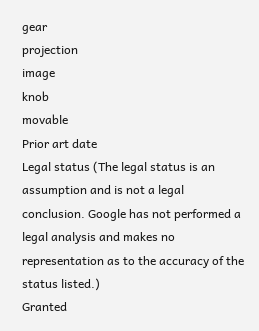gear
projection
image
knob
movable
Prior art date
Legal status (The legal status is an assumption and is not a legal conclusion. Google has not performed a legal analysis and makes no representation as to the accuracy of the status listed.)
Granted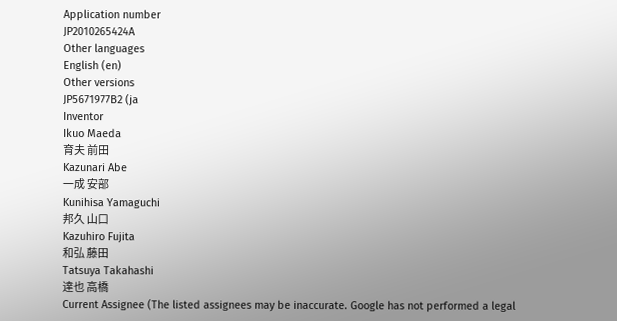Application number
JP2010265424A
Other languages
English (en)
Other versions
JP5671977B2 (ja
Inventor
Ikuo Maeda
育夫 前田
Kazunari Abe
一成 安部
Kunihisa Yamaguchi
邦久 山口
Kazuhiro Fujita
和弘 藤田
Tatsuya Takahashi
達也 高橋
Current Assignee (The listed assignees may be inaccurate. Google has not performed a legal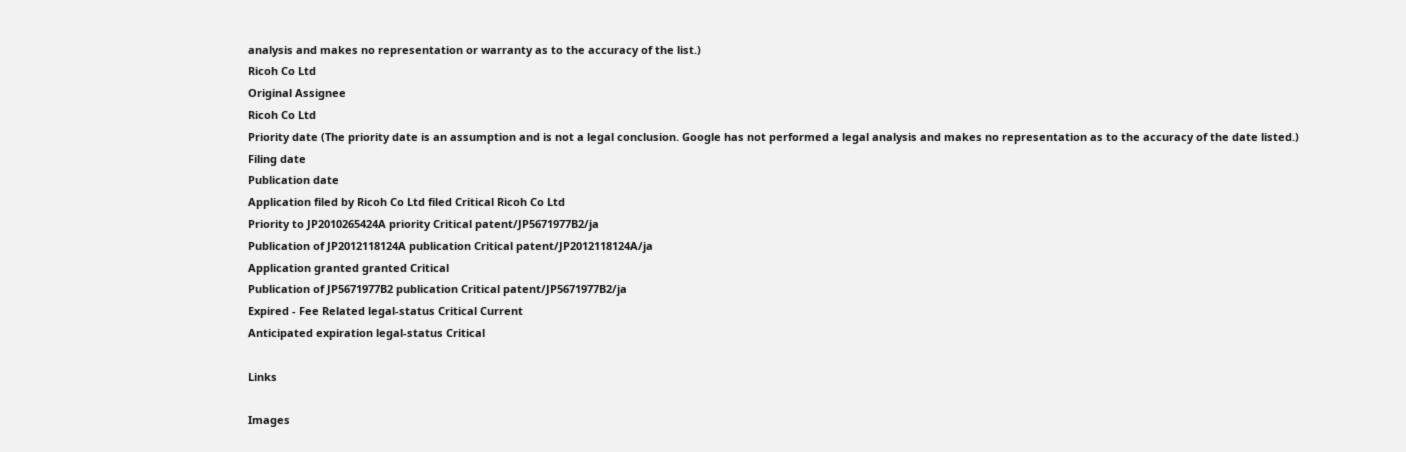analysis and makes no representation or warranty as to the accuracy of the list.)
Ricoh Co Ltd
Original Assignee
Ricoh Co Ltd
Priority date (The priority date is an assumption and is not a legal conclusion. Google has not performed a legal analysis and makes no representation as to the accuracy of the date listed.)
Filing date
Publication date
Application filed by Ricoh Co Ltd filed Critical Ricoh Co Ltd
Priority to JP2010265424A priority Critical patent/JP5671977B2/ja
Publication of JP2012118124A publication Critical patent/JP2012118124A/ja
Application granted granted Critical
Publication of JP5671977B2 publication Critical patent/JP5671977B2/ja
Expired - Fee Related legal-status Critical Current
Anticipated expiration legal-status Critical

Links

Images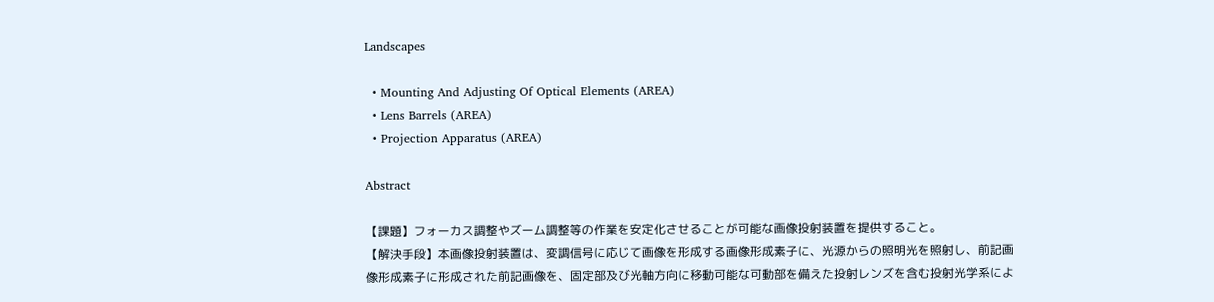Landscapes

  • Mounting And Adjusting Of Optical Elements (AREA)
  • Lens Barrels (AREA)
  • Projection Apparatus (AREA)

Abstract

【課題】フォーカス調整やズーム調整等の作業を安定化させることが可能な画像投射装置を提供すること。
【解決手段】本画像投射装置は、変調信号に応じて画像を形成する画像形成素子に、光源からの照明光を照射し、前記画像形成素子に形成された前記画像を、固定部及び光軸方向に移動可能な可動部を備えた投射レンズを含む投射光学系によ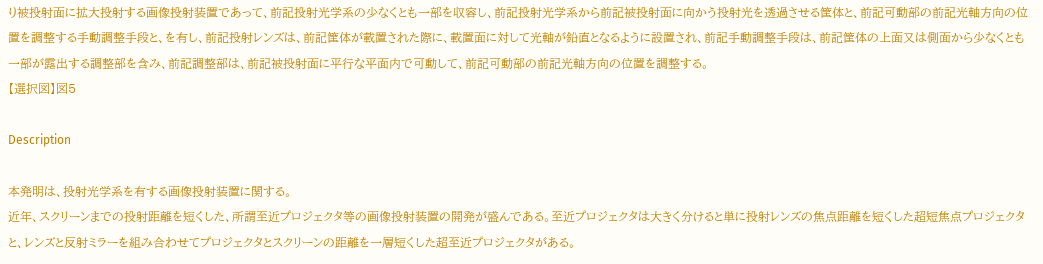り被投射面に拡大投射する画像投射装置であって、前記投射光学系の少なくとも一部を収容し、前記投射光学系から前記被投射面に向かう投射光を透過させる筐体と、前記可動部の前記光軸方向の位置を調整する手動調整手段と、を有し、前記投射レンズは、前記筐体が載置された際に、載置面に対して光軸が鉛直となるように設置され、前記手動調整手段は、前記筐体の上面又は側面から少なくとも一部が露出する調整部を含み、前記調整部は、前記被投射面に平行な平面内で可動して、前記可動部の前記光軸方向の位置を調整する。
【選択図】図5

Description

本発明は、投射光学系を有する画像投射装置に関する。
近年、スクリーンまでの投射距離を短くした、所謂至近プロジェクタ等の画像投射装置の開発が盛んである。至近プロジェクタは大きく分けると単に投射レンズの焦点距離を短くした超短焦点プロジェクタと、レンズと反射ミラーを組み合わせてプロジェクタとスクリーンの距離を一層短くした超至近プロジェクタがある。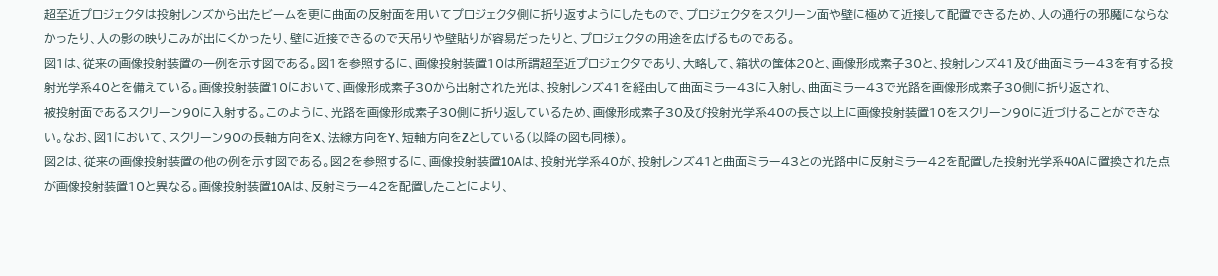超至近プロジェクタは投射レンズから出たビームを更に曲面の反射面を用いてプロジェクタ側に折り返すようにしたもので、プロジェクタをスクリーン面や壁に極めて近接して配置できるため、人の通行の邪魔にならなかったり、人の影の映りこみが出にくかったり、壁に近接できるので天吊りや壁貼りが容易だったりと、プロジェクタの用途を広げるものである。
図1は、従来の画像投射装置の一例を示す図である。図1を参照するに、画像投射装置10は所謂超至近プロジェクタであり、大略して、箱状の筺体20と、画像形成素子30と、投射レンズ41及び曲面ミラー43を有する投射光学系40とを備えている。画像投射装置10において、画像形成素子30から出射された光は、投射レンズ41を経由して曲面ミラー43に入射し、曲面ミラー43で光路を画像形成素子30側に折り返され、
被投射面であるスクリーン90に入射する。このように、光路を画像形成素子30側に折り返しているため、画像形成素子30及び投射光学系40の長さ以上に画像投射装置10をスクリーン90に近づけることができない。なお、図1において、スクリーン90の長軸方向をX、法線方向をY、短軸方向をZとしている(以降の図も同様)。
図2は、従来の画像投射装置の他の例を示す図である。図2を参照するに、画像投射装置10Aは、投射光学系40が、投射レンズ41と曲面ミラー43との光路中に反射ミラー42を配置した投射光学系40Aに置換された点が画像投射装置10と異なる。画像投射装置10Aは、反射ミラー42を配置したことにより、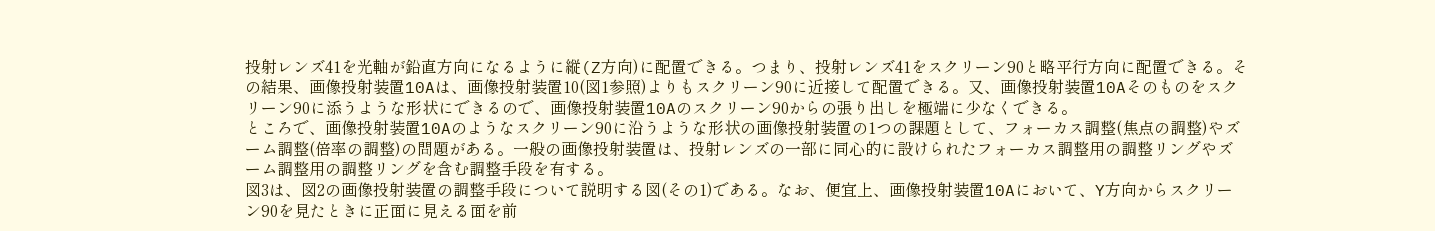投射レンズ41を光軸が鉛直方向になるように縦(Z方向)に配置できる。つまり、投射レンズ41をスクリーン90と略平行方向に配置できる。その結果、画像投射装置10Aは、画像投射装置10(図1参照)よりもスクリーン90に近接して配置できる。又、画像投射装置10Aそのものをスクリーン90に添うような形状にできるので、画像投射装置10Aのスクリーン90からの張り出しを極端に少なくできる。
ところで、画像投射装置10Aのようなスクリーン90に沿うような形状の画像投射装置の1つの課題として、フォーカス調整(焦点の調整)やズーム調整(倍率の調整)の問題がある。一般の画像投射装置は、投射レンズの一部に同心的に設けられたフォーカス調整用の調整リングやズーム調整用の調整リングを含む調整手段を有する。
図3は、図2の画像投射装置の調整手段について説明する図(その1)である。なお、便宜上、画像投射装置10Aにおいて、Y方向からスクリーン90を見たときに正面に見える面を前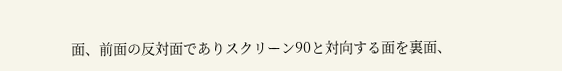面、前面の反対面でありスクリーン90と対向する面を裏面、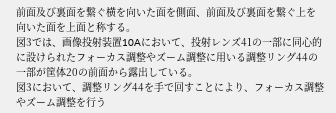前面及び裏面を繋ぐ横を向いた面を側面、前面及び裏面を繋ぐ上を向いた面を上面と称する。
図3では、画像投射装置10Aにおいて、投射レンズ41の一部に同心的に設けられたフォーカス調整やズーム調整に用いる調整リング44の一部が筐体20の前面から露出している。
図3において、調整リング44を手で回すことにより、フォーカス調整やズーム調整を行う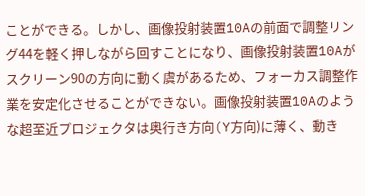ことができる。しかし、画像投射装置10Aの前面で調整リング44を軽く押しながら回すことになり、画像投射装置10Aがスクリーン90の方向に動く虞があるため、フォーカス調整作業を安定化させることができない。画像投射装置10Aのような超至近プロジェクタは奥行き方向(Y方向)に薄く、動き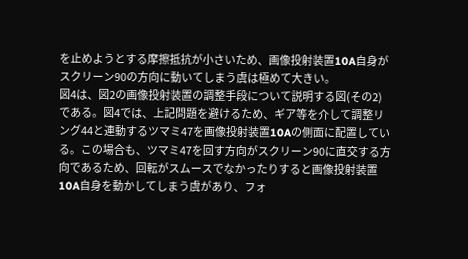を止めようとする摩擦抵抗が小さいため、画像投射装置10A自身がスクリーン90の方向に動いてしまう虞は極めて大きい。
図4は、図2の画像投射装置の調整手段について説明する図(その2)である。図4では、上記問題を避けるため、ギア等を介して調整リング44と連動するツマミ47を画像投射装置10Aの側面に配置している。この場合も、ツマミ47を回す方向がスクリーン90に直交する方向であるため、回転がスムースでなかったりすると画像投射装置10A自身を動かしてしまう虞があり、フォ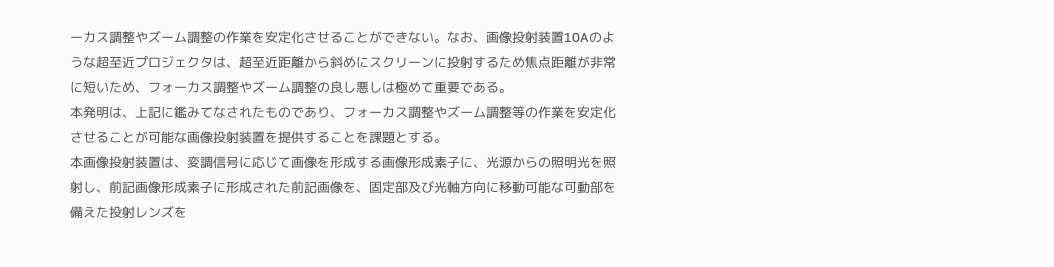ーカス調整やズーム調整の作業を安定化させることができない。なお、画像投射装置10Aのような超至近プロジェクタは、超至近距離から斜めにスクリーンに投射するため焦点距離が非常に短いため、フォーカス調整やズーム調整の良し悪しは極めて重要である。
本発明は、上記に鑑みてなされたものであり、フォーカス調整やズーム調整等の作業を安定化させることが可能な画像投射装置を提供することを課題とする。
本画像投射装置は、変調信号に応じて画像を形成する画像形成素子に、光源からの照明光を照射し、前記画像形成素子に形成された前記画像を、固定部及び光軸方向に移動可能な可動部を備えた投射レンズを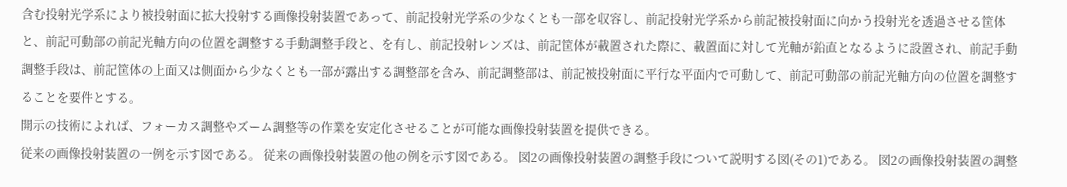含む投射光学系により被投射面に拡大投射する画像投射装置であって、前記投射光学系の少なくとも一部を収容し、前記投射光学系から前記被投射面に向かう投射光を透過させる筐体と、前記可動部の前記光軸方向の位置を調整する手動調整手段と、を有し、前記投射レンズは、前記筐体が載置された際に、載置面に対して光軸が鉛直となるように設置され、前記手動調整手段は、前記筐体の上面又は側面から少なくとも一部が露出する調整部を含み、前記調整部は、前記被投射面に平行な平面内で可動して、前記可動部の前記光軸方向の位置を調整することを要件とする。
開示の技術によれば、フォーカス調整やズーム調整等の作業を安定化させることが可能な画像投射装置を提供できる。
従来の画像投射装置の一例を示す図である。 従来の画像投射装置の他の例を示す図である。 図2の画像投射装置の調整手段について説明する図(その1)である。 図2の画像投射装置の調整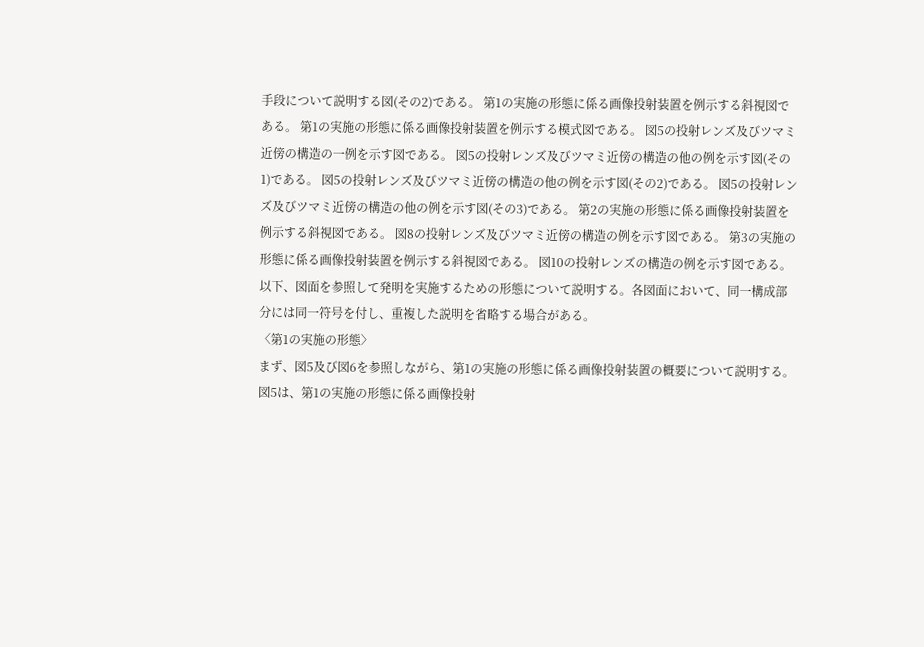手段について説明する図(その2)である。 第1の実施の形態に係る画像投射装置を例示する斜視図である。 第1の実施の形態に係る画像投射装置を例示する模式図である。 図5の投射レンズ及びツマミ近傍の構造の一例を示す図である。 図5の投射レンズ及びツマミ近傍の構造の他の例を示す図(その1)である。 図5の投射レンズ及びツマミ近傍の構造の他の例を示す図(その2)である。 図5の投射レンズ及びツマミ近傍の構造の他の例を示す図(その3)である。 第2の実施の形態に係る画像投射装置を例示する斜視図である。 図8の投射レンズ及びツマミ近傍の構造の例を示す図である。 第3の実施の形態に係る画像投射装置を例示する斜視図である。 図10の投射レンズの構造の例を示す図である。
以下、図面を参照して発明を実施するための形態について説明する。各図面において、同一構成部分には同一符号を付し、重複した説明を省略する場合がある。
〈第1の実施の形態〉
まず、図5及び図6を参照しながら、第1の実施の形態に係る画像投射装置の概要について説明する。図5は、第1の実施の形態に係る画像投射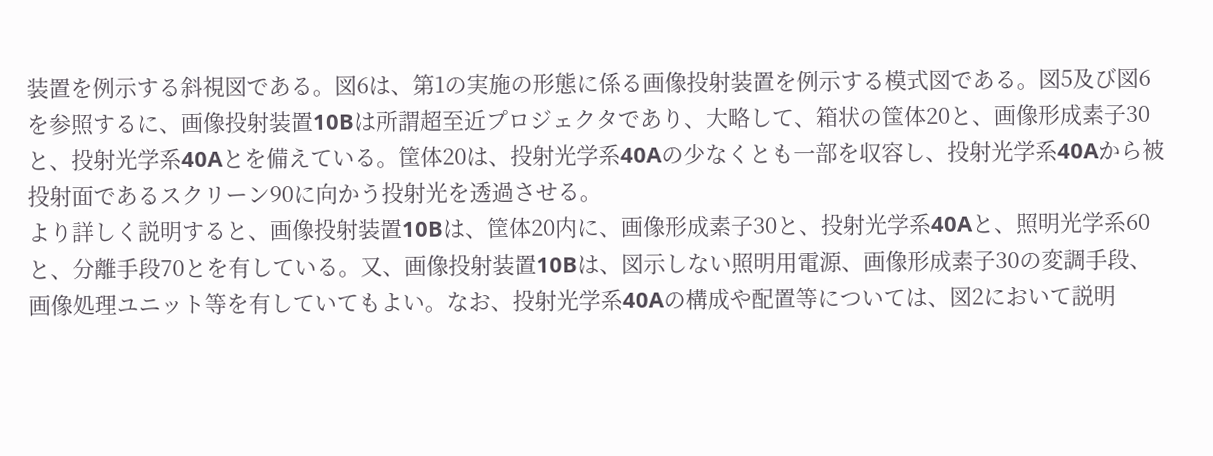装置を例示する斜視図である。図6は、第1の実施の形態に係る画像投射装置を例示する模式図である。図5及び図6を参照するに、画像投射装置10Bは所謂超至近プロジェクタであり、大略して、箱状の筺体20と、画像形成素子30と、投射光学系40Aとを備えている。筐体20は、投射光学系40Aの少なくとも一部を収容し、投射光学系40Aから被投射面であるスクリーン90に向かう投射光を透過させる。
より詳しく説明すると、画像投射装置10Bは、筐体20内に、画像形成素子30と、投射光学系40Aと、照明光学系60と、分離手段70とを有している。又、画像投射装置10Bは、図示しない照明用電源、画像形成素子30の変調手段、画像処理ユニット等を有していてもよい。なお、投射光学系40Aの構成や配置等については、図2において説明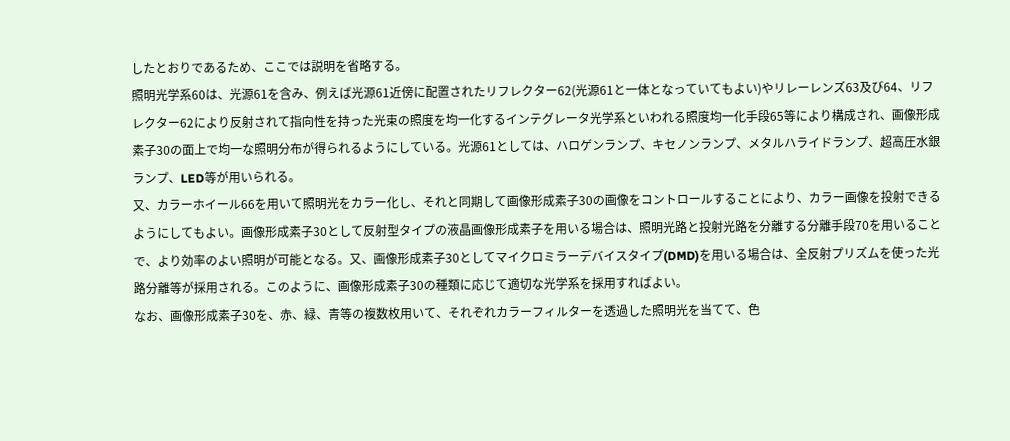したとおりであるため、ここでは説明を省略する。
照明光学系60は、光源61を含み、例えば光源61近傍に配置されたリフレクター62(光源61と一体となっていてもよい)やリレーレンズ63及び64、リフレクター62により反射されて指向性を持った光束の照度を均一化するインテグレータ光学系といわれる照度均一化手段65等により構成され、画像形成素子30の面上で均一な照明分布が得られるようにしている。光源61としては、ハロゲンランプ、キセノンランプ、メタルハライドランプ、超高圧水銀ランプ、LED等が用いられる。
又、カラーホイール66を用いて照明光をカラー化し、それと同期して画像形成素子30の画像をコントロールすることにより、カラー画像を投射できるようにしてもよい。画像形成素子30として反射型タイプの液晶画像形成素子を用いる場合は、照明光路と投射光路を分離する分離手段70を用いることで、より効率のよい照明が可能となる。又、画像形成素子30としてマイクロミラーデバイスタイプ(DMD)を用いる場合は、全反射プリズムを使った光路分離等が採用される。このように、画像形成素子30の種類に応じて適切な光学系を採用すればよい。
なお、画像形成素子30を、赤、緑、青等の複数枚用いて、それぞれカラーフィルターを透過した照明光を当てて、色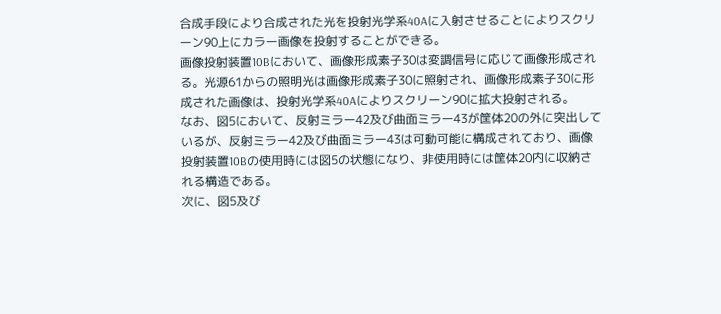合成手段により合成された光を投射光学系40Aに入射させることによりスクリーン90上にカラー画像を投射することができる。
画像投射装置10Bにおいて、画像形成素子30は変調信号に応じて画像形成される。光源61からの照明光は画像形成素子30に照射され、画像形成素子30に形成された画像は、投射光学系40Aによりスクリーン90に拡大投射される。
なお、図5において、反射ミラー42及び曲面ミラー43が筐体20の外に突出しているが、反射ミラー42及び曲面ミラー43は可動可能に構成されており、画像投射装置10Bの使用時には図5の状態になり、非使用時には筐体20内に収納される構造である。
次に、図5及び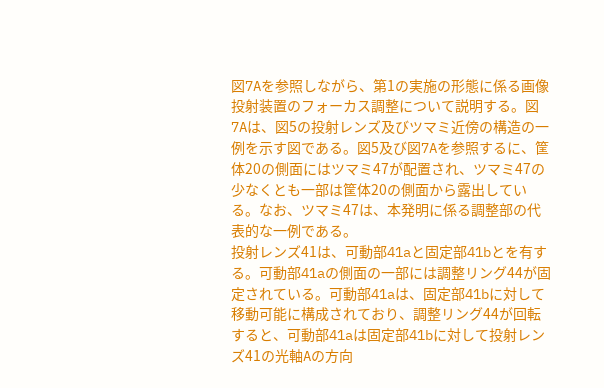図7Aを参照しながら、第1の実施の形態に係る画像投射装置のフォーカス調整について説明する。図7Aは、図5の投射レンズ及びツマミ近傍の構造の一例を示す図である。図5及び図7Aを参照するに、筐体20の側面にはツマミ47が配置され、ツマミ47の少なくとも一部は筐体20の側面から露出している。なお、ツマミ47は、本発明に係る調整部の代表的な一例である。
投射レンズ41は、可動部41aと固定部41bとを有する。可動部41aの側面の一部には調整リング44が固定されている。可動部41aは、固定部41bに対して移動可能に構成されており、調整リング44が回転すると、可動部41aは固定部41bに対して投射レンズ41の光軸Aの方向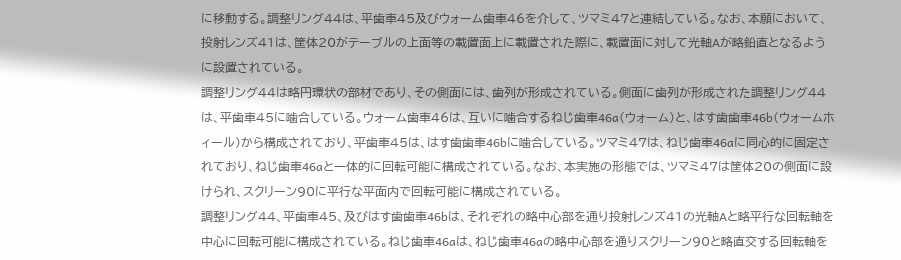に移動する。調整リング44は、平歯車45及びウォーム歯車46を介して、ツマミ47と連結している。なお、本願において、投射レンズ41は、筐体20がテーブルの上面等の載置面上に載置された際に、載置面に対して光軸Aが略鉛直となるように設置されている。
調整リング44は略円環状の部材であり、その側面には、歯列が形成されている。側面に歯列が形成された調整リング44は、平歯車45に噛合している。ウォーム歯車46は、互いに噛合するねじ歯車46a(ウォーム)と、はす歯歯車46b(ウォームホィール)から構成されており、平歯車45は、はす歯歯車46bに噛合している。ツマミ47は、ねじ歯車46aに同心的に固定されており、ねじ歯車46aと一体的に回転可能に構成されている。なお、本実施の形態では、ツマミ47は筐体20の側面に設けられ、スクリーン90に平行な平面内で回転可能に構成されている。
調整リング44、平歯車45、及びはす歯歯車46bは、それぞれの略中心部を通り投射レンズ41の光軸Aと略平行な回転軸を中心に回転可能に構成されている。ねじ歯車46aは、ねじ歯車46aの略中心部を通りスクリーン90と略直交する回転軸を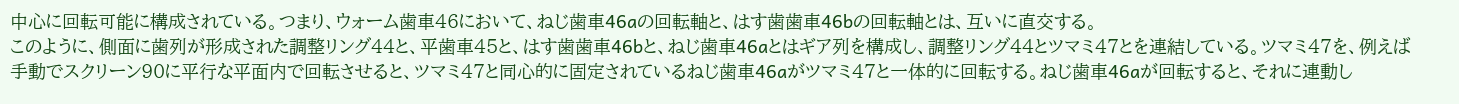中心に回転可能に構成されている。つまり、ウォーム歯車46において、ねじ歯車46aの回転軸と、はす歯歯車46bの回転軸とは、互いに直交する。
このように、側面に歯列が形成された調整リング44と、平歯車45と、はす歯歯車46bと、ねじ歯車46aとはギア列を構成し、調整リング44とツマミ47とを連結している。ツマミ47を、例えば手動でスクリーン90に平行な平面内で回転させると、ツマミ47と同心的に固定されているねじ歯車46aがツマミ47と一体的に回転する。ねじ歯車46aが回転すると、それに連動し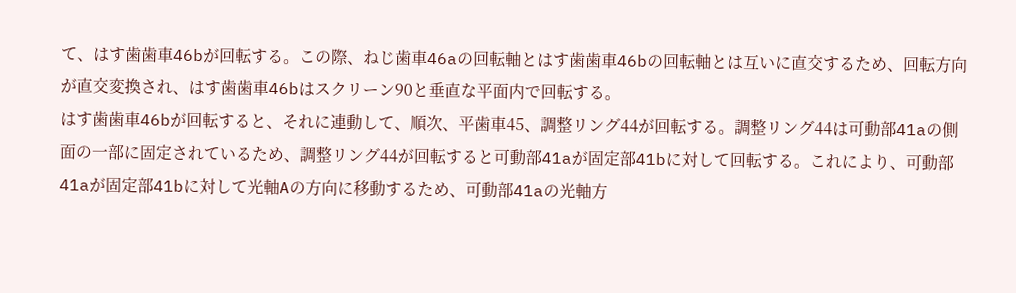て、はす歯歯車46bが回転する。この際、ねじ歯車46aの回転軸とはす歯歯車46bの回転軸とは互いに直交するため、回転方向が直交変換され、はす歯歯車46bはスクリーン90と垂直な平面内で回転する。
はす歯歯車46bが回転すると、それに連動して、順次、平歯車45、調整リング44が回転する。調整リング44は可動部41aの側面の一部に固定されているため、調整リング44が回転すると可動部41aが固定部41bに対して回転する。これにより、可動部41aが固定部41bに対して光軸Aの方向に移動するため、可動部41aの光軸方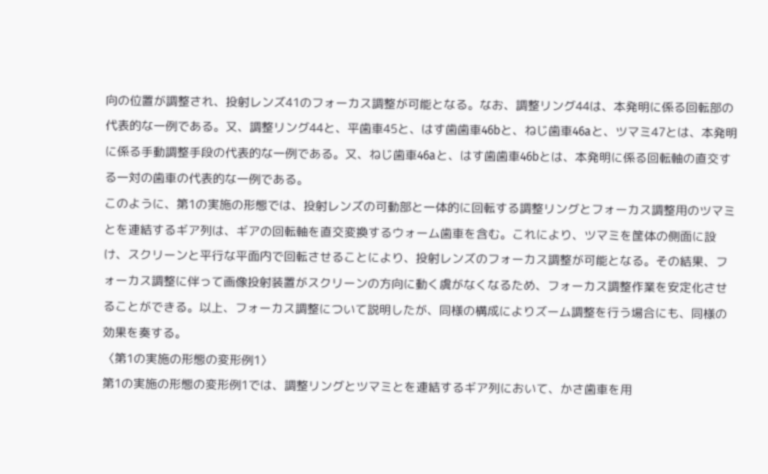向の位置が調整され、投射レンズ41のフォーカス調整が可能となる。なお、調整リング44は、本発明に係る回転部の代表的な一例である。又、調整リング44と、平歯車45と、はす歯歯車46bと、ねじ歯車46aと、ツマミ47とは、本発明に係る手動調整手段の代表的な一例である。又、ねじ歯車46aと、はす歯歯車46bとは、本発明に係る回転軸の直交する一対の歯車の代表的な一例である。
このように、第1の実施の形態では、投射レンズの可動部と一体的に回転する調整リングとフォーカス調整用のツマミとを連結するギア列は、ギアの回転軸を直交変換するウォーム歯車を含む。これにより、ツマミを筐体の側面に設け、スクリーンと平行な平面内で回転させることにより、投射レンズのフォーカス調整が可能となる。その結果、フォーカス調整に伴って画像投射装置がスクリーンの方向に動く虞がなくなるため、フォーカス調整作業を安定化させることができる。以上、フォーカス調整について説明したが、同様の構成によりズーム調整を行う場合にも、同様の効果を奏する。
〈第1の実施の形態の変形例1〉
第1の実施の形態の変形例1では、調整リングとツマミとを連結するギア列において、かさ歯車を用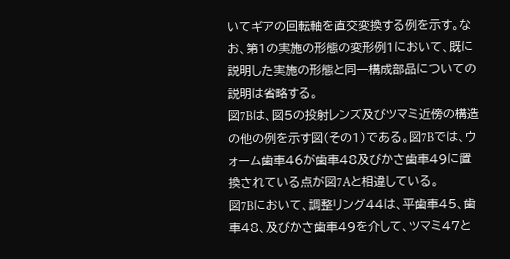いてギアの回転軸を直交変換する例を示す。なお、第1の実施の形態の変形例1において、既に説明した実施の形態と同一構成部品についての説明は省略する。
図7Bは、図5の投射レンズ及びツマミ近傍の構造の他の例を示す図(その1)である。図7Bでは、ウォーム歯車46が歯車48及びかさ歯車49に置換されている点が図7Aと相違している。
図7Bにおいて、調整リング44は、平歯車45、歯車48、及びかさ歯車49を介して、ツマミ47と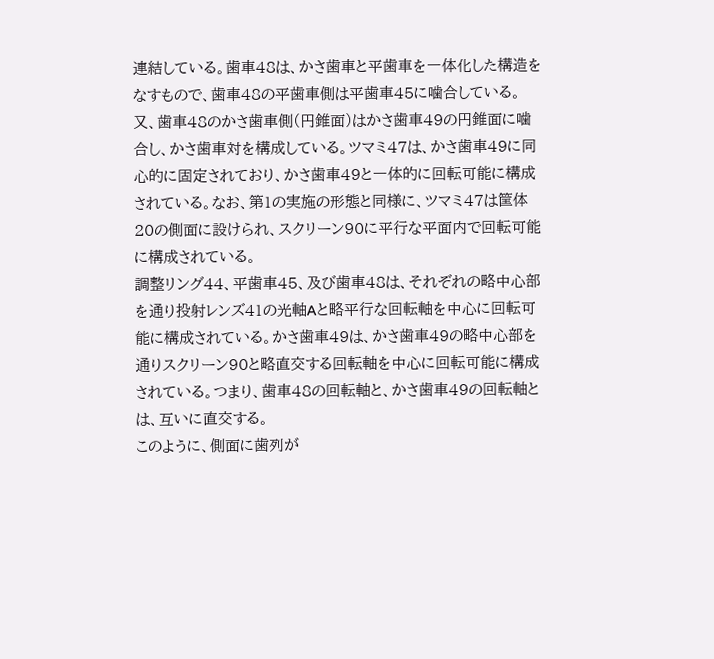連結している。歯車48は、かさ歯車と平歯車を一体化した構造をなすもので、歯車48の平歯車側は平歯車45に噛合している。又、歯車48のかさ歯車側(円錐面)はかさ歯車49の円錐面に噛合し、かさ歯車対を構成している。ツマミ47は、かさ歯車49に同心的に固定されており、かさ歯車49と一体的に回転可能に構成されている。なお、第1の実施の形態と同様に、ツマミ47は筐体20の側面に設けられ、スクリーン90に平行な平面内で回転可能に構成されている。
調整リング44、平歯車45、及び歯車48は、それぞれの略中心部を通り投射レンズ41の光軸Aと略平行な回転軸を中心に回転可能に構成されている。かさ歯車49は、かさ歯車49の略中心部を通りスクリーン90と略直交する回転軸を中心に回転可能に構成されている。つまり、歯車48の回転軸と、かさ歯車49の回転軸とは、互いに直交する。
このように、側面に歯列が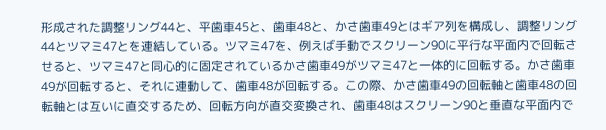形成された調整リング44と、平歯車45と、歯車48と、かさ歯車49とはギア列を構成し、調整リング44とツマミ47とを連結している。ツマミ47を、例えば手動でスクリーン90に平行な平面内で回転させると、ツマミ47と同心的に固定されているかさ歯車49がツマミ47と一体的に回転する。かさ歯車49が回転すると、それに連動して、歯車48が回転する。この際、かさ歯車49の回転軸と歯車48の回転軸とは互いに直交するため、回転方向が直交変換され、歯車48はスクリーン90と垂直な平面内で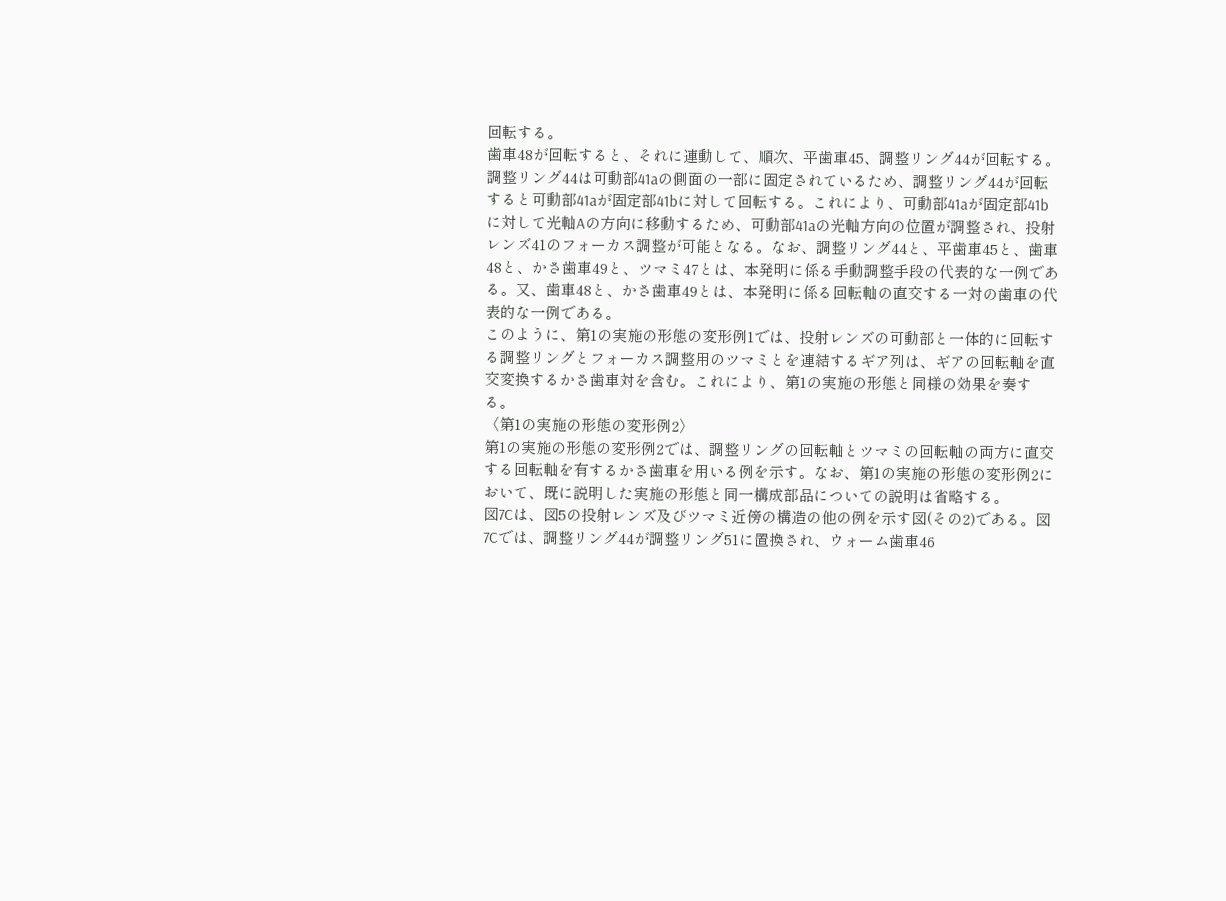回転する。
歯車48が回転すると、それに連動して、順次、平歯車45、調整リング44が回転する。調整リング44は可動部41aの側面の一部に固定されているため、調整リング44が回転すると可動部41aが固定部41bに対して回転する。これにより、可動部41aが固定部41bに対して光軸Aの方向に移動するため、可動部41aの光軸方向の位置が調整され、投射レンズ41のフォーカス調整が可能となる。なお、調整リング44と、平歯車45と、歯車48と、かさ歯車49と、ツマミ47とは、本発明に係る手動調整手段の代表的な一例である。又、歯車48と、かさ歯車49とは、本発明に係る回転軸の直交する一対の歯車の代表的な一例である。
このように、第1の実施の形態の変形例1では、投射レンズの可動部と一体的に回転する調整リングとフォーカス調整用のツマミとを連結するギア列は、ギアの回転軸を直交変換するかさ歯車対を含む。これにより、第1の実施の形態と同様の効果を奏する。
〈第1の実施の形態の変形例2〉
第1の実施の形態の変形例2では、調整リングの回転軸とツマミの回転軸の両方に直交する回転軸を有するかさ歯車を用いる例を示す。なお、第1の実施の形態の変形例2において、既に説明した実施の形態と同一構成部品についての説明は省略する。
図7Cは、図5の投射レンズ及びツマミ近傍の構造の他の例を示す図(その2)である。図7Cでは、調整リング44が調整リング51に置換され、ウォーム歯車46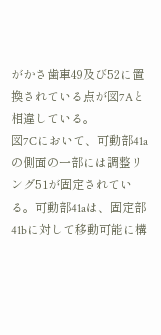がかさ歯車49及び52に置換されている点が図7Aと相違している。
図7Cにおいて、可動部41aの側面の一部には調整リング51が固定されている。可動部41aは、固定部41bに対して移動可能に構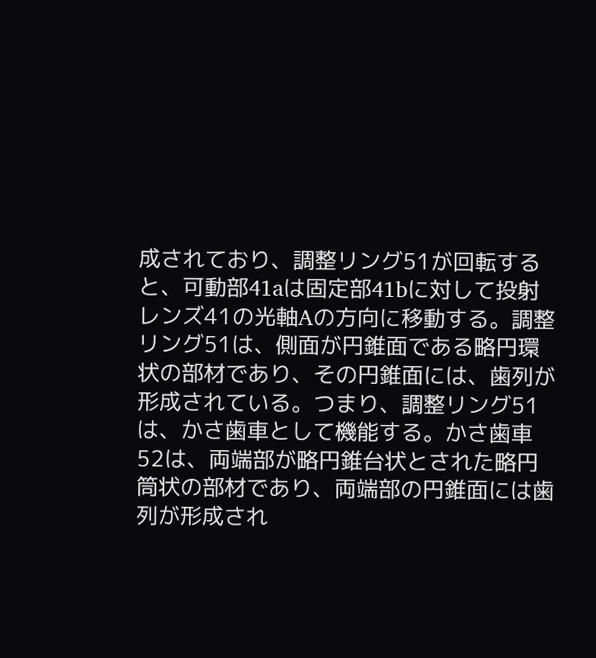成されており、調整リング51が回転すると、可動部41aは固定部41bに対して投射レンズ41の光軸Aの方向に移動する。調整リング51は、側面が円錐面である略円環状の部材であり、その円錐面には、歯列が形成されている。つまり、調整リング51は、かさ歯車として機能する。かさ歯車52は、両端部が略円錐台状とされた略円筒状の部材であり、両端部の円錐面には歯列が形成され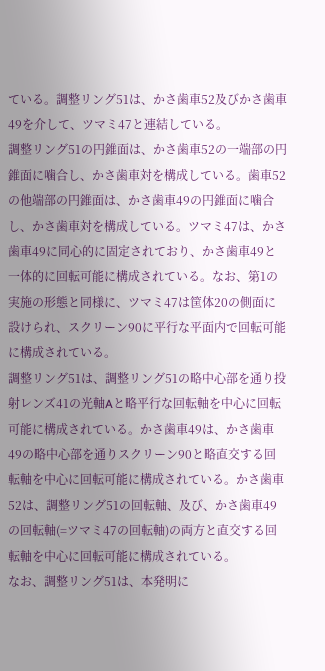ている。調整リング51は、かさ歯車52及びかさ歯車49を介して、ツマミ47と連結している。
調整リング51の円錐面は、かさ歯車52の一端部の円錐面に噛合し、かさ歯車対を構成している。歯車52の他端部の円錐面は、かさ歯車49の円錐面に噛合し、かさ歯車対を構成している。ツマミ47は、かさ歯車49に同心的に固定されており、かさ歯車49と一体的に回転可能に構成されている。なお、第1の実施の形態と同様に、ツマミ47は筐体20の側面に設けられ、スクリーン90に平行な平面内で回転可能に構成されている。
調整リング51は、調整リング51の略中心部を通り投射レンズ41の光軸Aと略平行な回転軸を中心に回転可能に構成されている。かさ歯車49は、かさ歯車49の略中心部を通りスクリーン90と略直交する回転軸を中心に回転可能に構成されている。かさ歯車52は、調整リング51の回転軸、及び、かさ歯車49の回転軸(=ツマミ47の回転軸)の両方と直交する回転軸を中心に回転可能に構成されている。
なお、調整リング51は、本発明に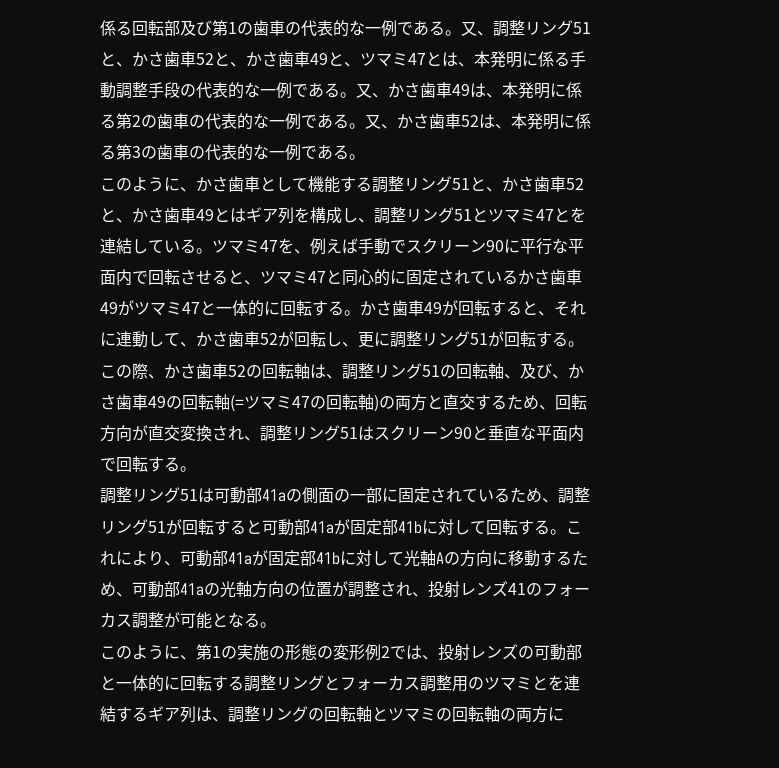係る回転部及び第1の歯車の代表的な一例である。又、調整リング51と、かさ歯車52と、かさ歯車49と、ツマミ47とは、本発明に係る手動調整手段の代表的な一例である。又、かさ歯車49は、本発明に係る第2の歯車の代表的な一例である。又、かさ歯車52は、本発明に係る第3の歯車の代表的な一例である。
このように、かさ歯車として機能する調整リング51と、かさ歯車52と、かさ歯車49とはギア列を構成し、調整リング51とツマミ47とを連結している。ツマミ47を、例えば手動でスクリーン90に平行な平面内で回転させると、ツマミ47と同心的に固定されているかさ歯車49がツマミ47と一体的に回転する。かさ歯車49が回転すると、それに連動して、かさ歯車52が回転し、更に調整リング51が回転する。この際、かさ歯車52の回転軸は、調整リング51の回転軸、及び、かさ歯車49の回転軸(=ツマミ47の回転軸)の両方と直交するため、回転方向が直交変換され、調整リング51はスクリーン90と垂直な平面内で回転する。
調整リング51は可動部41aの側面の一部に固定されているため、調整リング51が回転すると可動部41aが固定部41bに対して回転する。これにより、可動部41aが固定部41bに対して光軸Aの方向に移動するため、可動部41aの光軸方向の位置が調整され、投射レンズ41のフォーカス調整が可能となる。
このように、第1の実施の形態の変形例2では、投射レンズの可動部と一体的に回転する調整リングとフォーカス調整用のツマミとを連結するギア列は、調整リングの回転軸とツマミの回転軸の両方に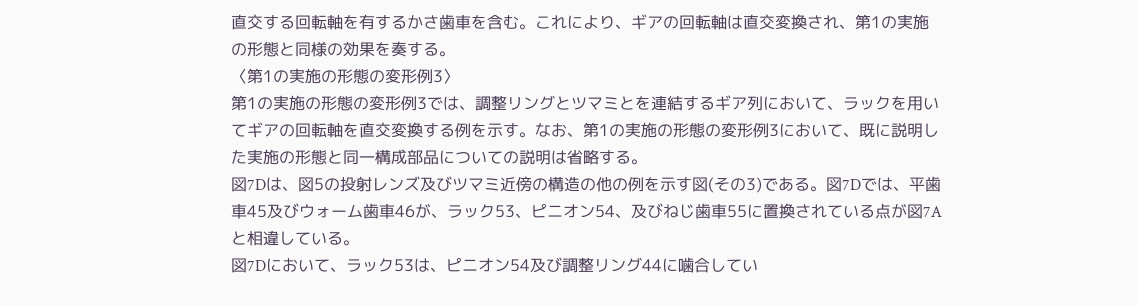直交する回転軸を有するかさ歯車を含む。これにより、ギアの回転軸は直交変換され、第1の実施の形態と同様の効果を奏する。
〈第1の実施の形態の変形例3〉
第1の実施の形態の変形例3では、調整リングとツマミとを連結するギア列において、ラックを用いてギアの回転軸を直交変換する例を示す。なお、第1の実施の形態の変形例3において、既に説明した実施の形態と同一構成部品についての説明は省略する。
図7Dは、図5の投射レンズ及びツマミ近傍の構造の他の例を示す図(その3)である。図7Dでは、平歯車45及びウォーム歯車46が、ラック53、ピニオン54、及びねじ歯車55に置換されている点が図7Aと相違している。
図7Dにおいて、ラック53は、ピニオン54及び調整リング44に噛合してい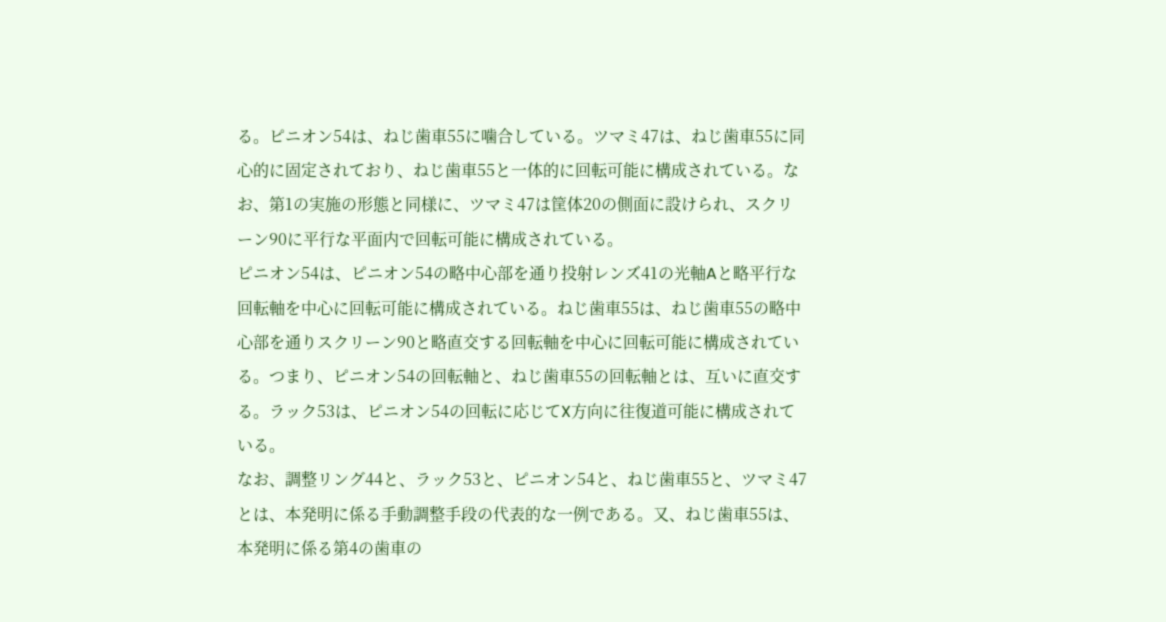る。ピニオン54は、ねじ歯車55に噛合している。ツマミ47は、ねじ歯車55に同心的に固定されており、ねじ歯車55と一体的に回転可能に構成されている。なお、第1の実施の形態と同様に、ツマミ47は筐体20の側面に設けられ、スクリーン90に平行な平面内で回転可能に構成されている。
ピニオン54は、ピニオン54の略中心部を通り投射レンズ41の光軸Aと略平行な回転軸を中心に回転可能に構成されている。ねじ歯車55は、ねじ歯車55の略中心部を通りスクリーン90と略直交する回転軸を中心に回転可能に構成されている。つまり、ピニオン54の回転軸と、ねじ歯車55の回転軸とは、互いに直交する。ラック53は、ピニオン54の回転に応じてX方向に往復道可能に構成されている。
なお、調整リング44と、ラック53と、ピニオン54と、ねじ歯車55と、ツマミ47とは、本発明に係る手動調整手段の代表的な一例である。又、ねじ歯車55は、本発明に係る第4の歯車の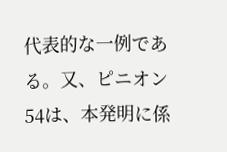代表的な一例である。又、ピニオン54は、本発明に係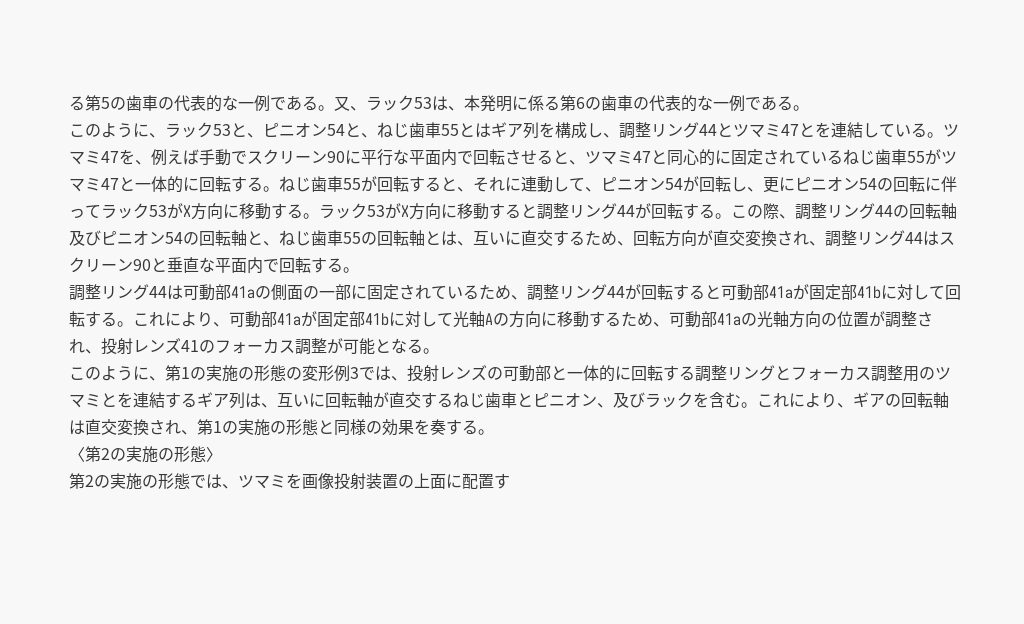る第5の歯車の代表的な一例である。又、ラック53は、本発明に係る第6の歯車の代表的な一例である。
このように、ラック53と、ピニオン54と、ねじ歯車55とはギア列を構成し、調整リング44とツマミ47とを連結している。ツマミ47を、例えば手動でスクリーン90に平行な平面内で回転させると、ツマミ47と同心的に固定されているねじ歯車55がツマミ47と一体的に回転する。ねじ歯車55が回転すると、それに連動して、ピニオン54が回転し、更にピニオン54の回転に伴ってラック53がX方向に移動する。ラック53がX方向に移動すると調整リング44が回転する。この際、調整リング44の回転軸及びピニオン54の回転軸と、ねじ歯車55の回転軸とは、互いに直交するため、回転方向が直交変換され、調整リング44はスクリーン90と垂直な平面内で回転する。
調整リング44は可動部41aの側面の一部に固定されているため、調整リング44が回転すると可動部41aが固定部41bに対して回転する。これにより、可動部41aが固定部41bに対して光軸Aの方向に移動するため、可動部41aの光軸方向の位置が調整され、投射レンズ41のフォーカス調整が可能となる。
このように、第1の実施の形態の変形例3では、投射レンズの可動部と一体的に回転する調整リングとフォーカス調整用のツマミとを連結するギア列は、互いに回転軸が直交するねじ歯車とピニオン、及びラックを含む。これにより、ギアの回転軸は直交変換され、第1の実施の形態と同様の効果を奏する。
〈第2の実施の形態〉
第2の実施の形態では、ツマミを画像投射装置の上面に配置す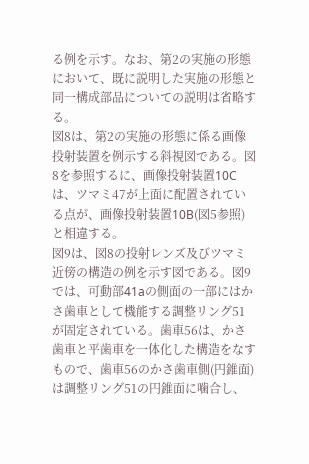る例を示す。なお、第2の実施の形態において、既に説明した実施の形態と同一構成部品についての説明は省略する。
図8は、第2の実施の形態に係る画像投射装置を例示する斜視図である。図8を参照するに、画像投射装置10Cは、ツマミ47が上面に配置されている点が、画像投射装置10B(図5参照)と相違する。
図9は、図8の投射レンズ及びツマミ近傍の構造の例を示す図である。図9では、可動部41aの側面の一部にはかさ歯車として機能する調整リング51が固定されている。歯車56は、かさ歯車と平歯車を一体化した構造をなすもので、歯車56のかさ歯車側(円錐面)は調整リング51の円錐面に噛合し、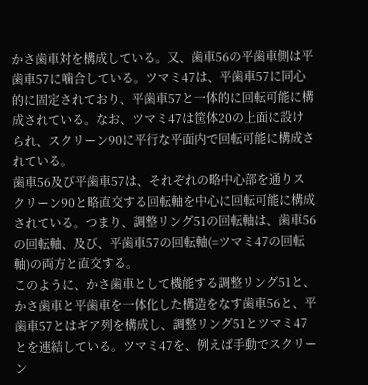かさ歯車対を構成している。又、歯車56の平歯車側は平歯車57に噛合している。ツマミ47は、平歯車57に同心的に固定されており、平歯車57と一体的に回転可能に構成されている。なお、ツマミ47は筐体20の上面に設けられ、スクリーン90に平行な平面内で回転可能に構成されている。
歯車56及び平歯車57は、それぞれの略中心部を通りスクリーン90と略直交する回転軸を中心に回転可能に構成されている。つまり、調整リング51の回転軸は、歯車56の回転軸、及び、平歯車57の回転軸(=ツマミ47の回転軸)の両方と直交する。
このように、かさ歯車として機能する調整リング51と、かさ歯車と平歯車を一体化した構造をなす歯車56と、平歯車57とはギア列を構成し、調整リング51とツマミ47とを連結している。ツマミ47を、例えば手動でスクリーン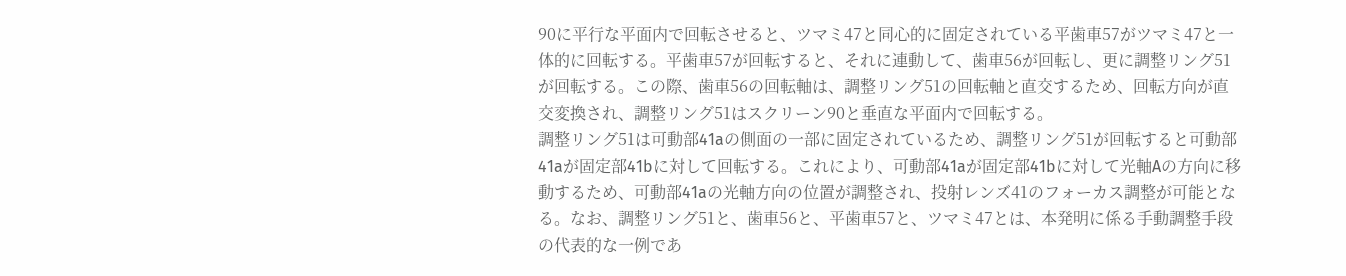90に平行な平面内で回転させると、ツマミ47と同心的に固定されている平歯車57がツマミ47と一体的に回転する。平歯車57が回転すると、それに連動して、歯車56が回転し、更に調整リング51が回転する。この際、歯車56の回転軸は、調整リング51の回転軸と直交するため、回転方向が直交変換され、調整リング51はスクリーン90と垂直な平面内で回転する。
調整リング51は可動部41aの側面の一部に固定されているため、調整リング51が回転すると可動部41aが固定部41bに対して回転する。これにより、可動部41aが固定部41bに対して光軸Aの方向に移動するため、可動部41aの光軸方向の位置が調整され、投射レンズ41のフォーカス調整が可能となる。なお、調整リング51と、歯車56と、平歯車57と、ツマミ47とは、本発明に係る手動調整手段の代表的な一例であ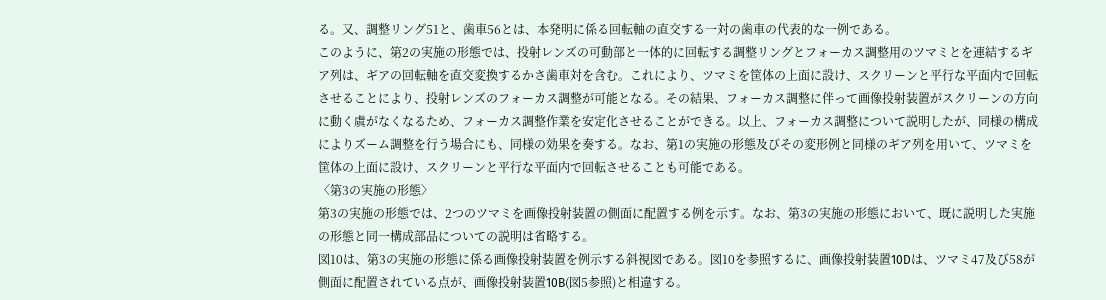る。又、調整リング51と、歯車56とは、本発明に係る回転軸の直交する一対の歯車の代表的な一例である。
このように、第2の実施の形態では、投射レンズの可動部と一体的に回転する調整リングとフォーカス調整用のツマミとを連結するギア列は、ギアの回転軸を直交変換するかさ歯車対を含む。これにより、ツマミを筐体の上面に設け、スクリーンと平行な平面内で回転させることにより、投射レンズのフォーカス調整が可能となる。その結果、フォーカス調整に伴って画像投射装置がスクリーンの方向に動く虞がなくなるため、フォーカス調整作業を安定化させることができる。以上、フォーカス調整について説明したが、同様の構成によりズーム調整を行う場合にも、同様の効果を奏する。なお、第1の実施の形態及びその変形例と同様のギア列を用いて、ツマミを筐体の上面に設け、スクリーンと平行な平面内で回転させることも可能である。
〈第3の実施の形態〉
第3の実施の形態では、2つのツマミを画像投射装置の側面に配置する例を示す。なお、第3の実施の形態において、既に説明した実施の形態と同一構成部品についての説明は省略する。
図10は、第3の実施の形態に係る画像投射装置を例示する斜視図である。図10を参照するに、画像投射装置10Dは、ツマミ47及び58が側面に配置されている点が、画像投射装置10B(図5参照)と相違する。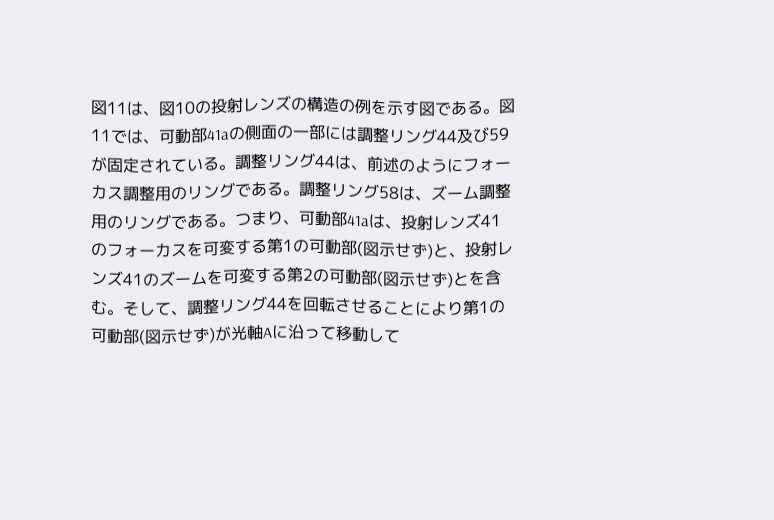図11は、図10の投射レンズの構造の例を示す図である。図11では、可動部41aの側面の一部には調整リング44及び59が固定されている。調整リング44は、前述のようにフォーカス調整用のリングである。調整リング58は、ズーム調整用のリングである。つまり、可動部41aは、投射レンズ41のフォーカスを可変する第1の可動部(図示せず)と、投射レンズ41のズームを可変する第2の可動部(図示せず)とを含む。そして、調整リング44を回転させることにより第1の可動部(図示せず)が光軸Aに沿って移動して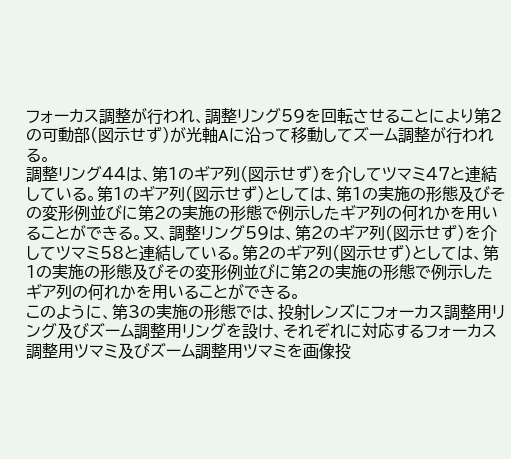フォーカス調整が行われ、調整リング59を回転させることにより第2の可動部(図示せず)が光軸Aに沿って移動してズーム調整が行われる。
調整リング44は、第1のギア列(図示せず)を介してツマミ47と連結している。第1のギア列(図示せず)としては、第1の実施の形態及びその変形例並びに第2の実施の形態で例示したギア列の何れかを用いることができる。又、調整リング59は、第2のギア列(図示せず)を介してツマミ58と連結している。第2のギア列(図示せず)としては、第1の実施の形態及びその変形例並びに第2の実施の形態で例示したギア列の何れかを用いることができる。
このように、第3の実施の形態では、投射レンズにフォーカス調整用リング及びズーム調整用リングを設け、それぞれに対応するフォーカス調整用ツマミ及びズーム調整用ツマミを画像投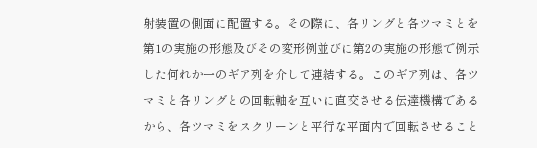射装置の側面に配置する。その際に、各リングと各ツマミとを第1の実施の形態及びその変形例並びに第2の実施の形態で例示した何れか一のギア列を介して連結する。このギア列は、各ツマミと各リングとの回転軸を互いに直交させる伝達機構であるから、各ツマミをスクリーンと平行な平面内で回転させること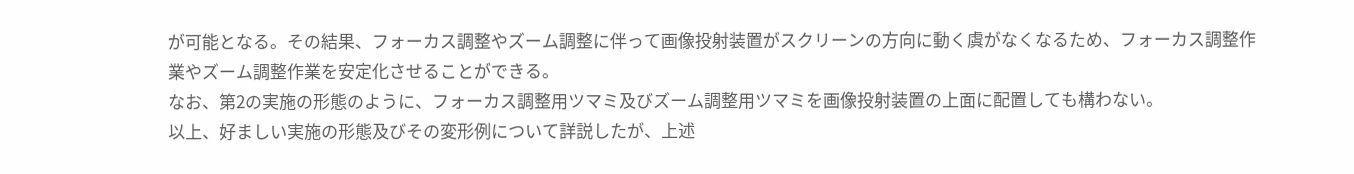が可能となる。その結果、フォーカス調整やズーム調整に伴って画像投射装置がスクリーンの方向に動く虞がなくなるため、フォーカス調整作業やズーム調整作業を安定化させることができる。
なお、第2の実施の形態のように、フォーカス調整用ツマミ及びズーム調整用ツマミを画像投射装置の上面に配置しても構わない。
以上、好ましい実施の形態及びその変形例について詳説したが、上述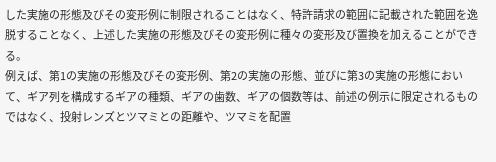した実施の形態及びその変形例に制限されることはなく、特許請求の範囲に記載された範囲を逸脱することなく、上述した実施の形態及びその変形例に種々の変形及び置換を加えることができる。
例えば、第1の実施の形態及びその変形例、第2の実施の形態、並びに第3の実施の形態において、ギア列を構成するギアの種類、ギアの歯数、ギアの個数等は、前述の例示に限定されるものではなく、投射レンズとツマミとの距離や、ツマミを配置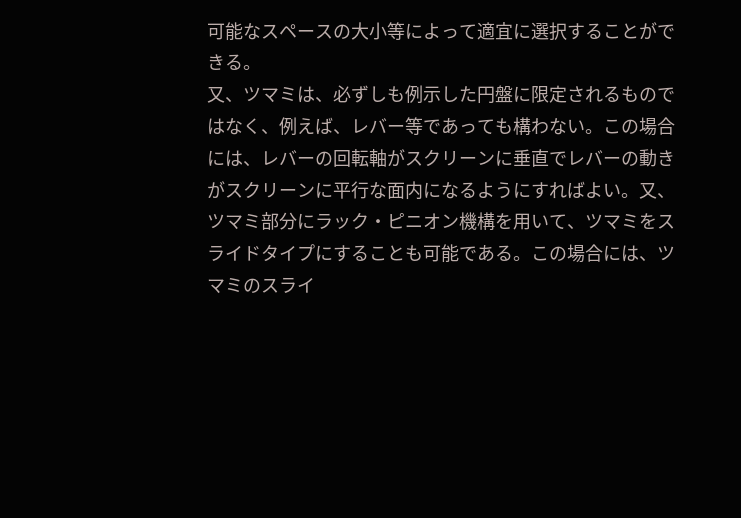可能なスペースの大小等によって適宜に選択することができる。
又、ツマミは、必ずしも例示した円盤に限定されるものではなく、例えば、レバー等であっても構わない。この場合には、レバーの回転軸がスクリーンに垂直でレバーの動きがスクリーンに平行な面内になるようにすればよい。又、ツマミ部分にラック・ピニオン機構を用いて、ツマミをスライドタイプにすることも可能である。この場合には、ツマミのスライ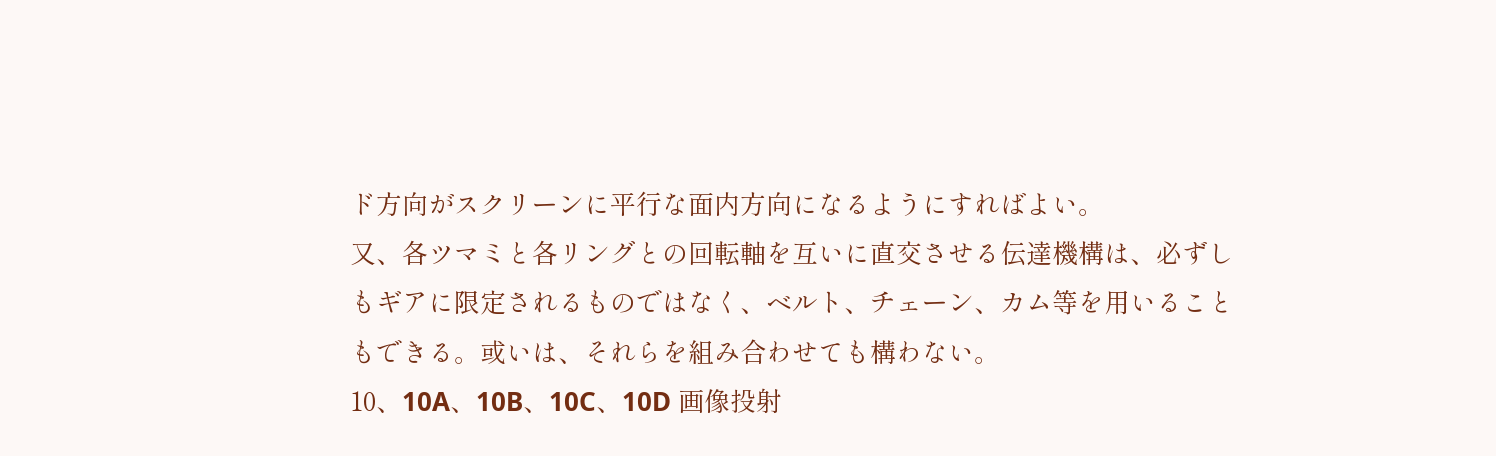ド方向がスクリーンに平行な面内方向になるようにすればよい。
又、各ツマミと各リングとの回転軸を互いに直交させる伝達機構は、必ずしもギアに限定されるものではなく、ベルト、チェーン、カム等を用いることもできる。或いは、それらを組み合わせても構わない。
10、10A、10B、10C、10D 画像投射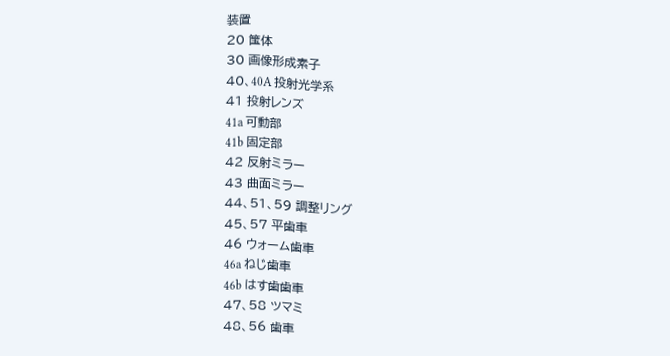装置
20 筺体
30 画像形成素子
40、40A 投射光学系
41 投射レンズ
41a 可動部
41b 固定部
42 反射ミラー
43 曲面ミラー
44、51、59 調整リング
45、57 平歯車
46 ウォーム歯車
46a ねじ歯車
46b はす歯歯車
47、58 ツマミ
48、56 歯車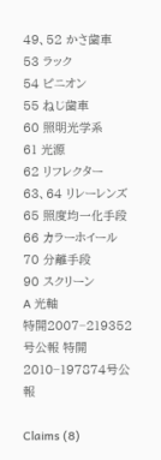49、52 かさ歯車
53 ラック
54 ピニオン
55 ねじ歯車
60 照明光学系
61 光源
62 リフレクター
63、64 リレーレンズ
65 照度均一化手段
66 カラーホイール
70 分離手段
90 スクリーン
A 光軸
特開2007−219352号公報 特開2010−197874号公報

Claims (8)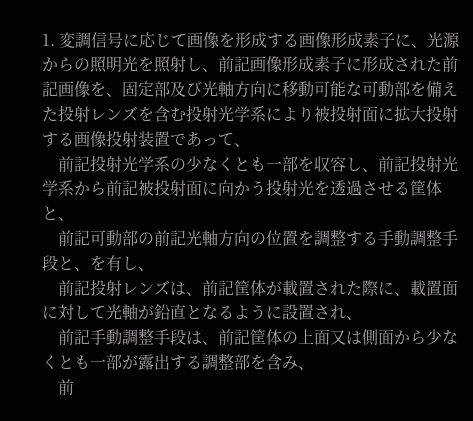1. 変調信号に応じて画像を形成する画像形成素子に、光源からの照明光を照射し、前記画像形成素子に形成された前記画像を、固定部及び光軸方向に移動可能な可動部を備えた投射レンズを含む投射光学系により被投射面に拡大投射する画像投射装置であって、
    前記投射光学系の少なくとも一部を収容し、前記投射光学系から前記被投射面に向かう投射光を透過させる筐体と、
    前記可動部の前記光軸方向の位置を調整する手動調整手段と、を有し、
    前記投射レンズは、前記筐体が載置された際に、載置面に対して光軸が鉛直となるように設置され、
    前記手動調整手段は、前記筐体の上面又は側面から少なくとも一部が露出する調整部を含み、
    前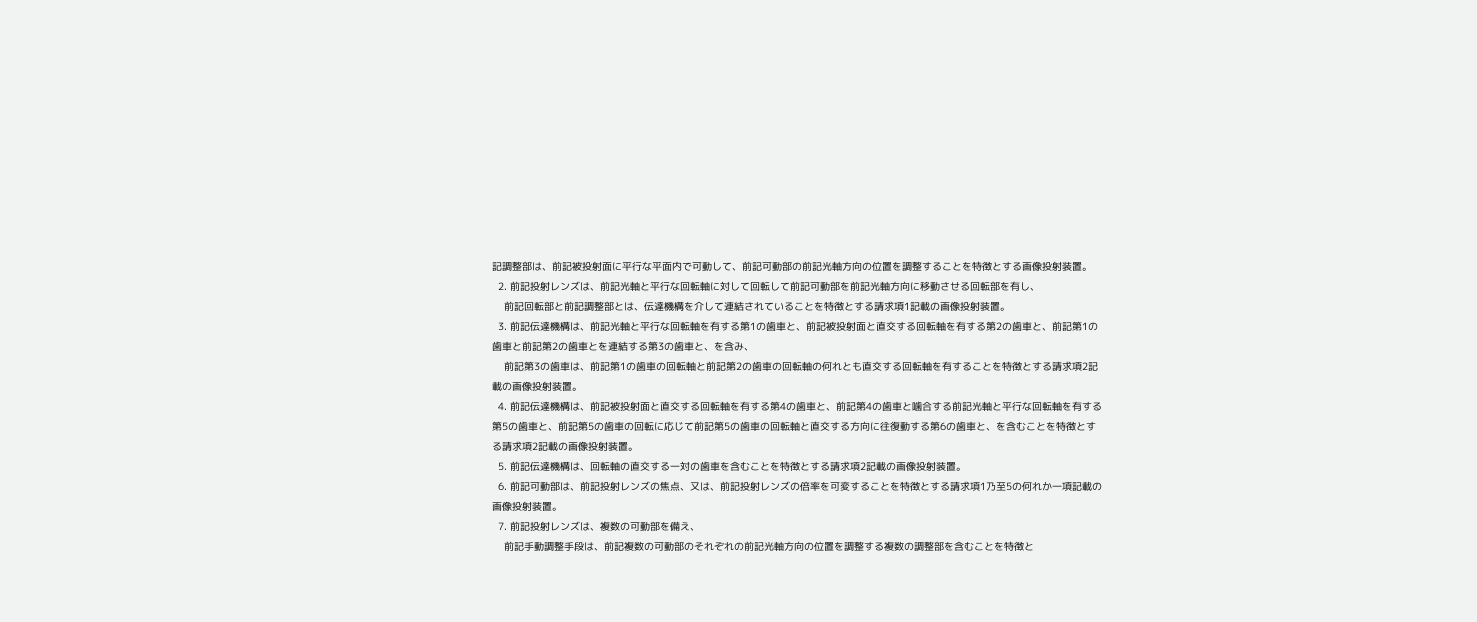記調整部は、前記被投射面に平行な平面内で可動して、前記可動部の前記光軸方向の位置を調整することを特徴とする画像投射装置。
  2. 前記投射レンズは、前記光軸と平行な回転軸に対して回転して前記可動部を前記光軸方向に移動させる回転部を有し、
    前記回転部と前記調整部とは、伝達機構を介して連結されていることを特徴とする請求項1記載の画像投射装置。
  3. 前記伝達機構は、前記光軸と平行な回転軸を有する第1の歯車と、前記被投射面と直交する回転軸を有する第2の歯車と、前記第1の歯車と前記第2の歯車とを連結する第3の歯車と、を含み、
    前記第3の歯車は、前記第1の歯車の回転軸と前記第2の歯車の回転軸の何れとも直交する回転軸を有することを特徴とする請求項2記載の画像投射装置。
  4. 前記伝達機構は、前記被投射面と直交する回転軸を有する第4の歯車と、前記第4の歯車と噛合する前記光軸と平行な回転軸を有する第5の歯車と、前記第5の歯車の回転に応じて前記第5の歯車の回転軸と直交する方向に往復動する第6の歯車と、を含むことを特徴とする請求項2記載の画像投射装置。
  5. 前記伝達機構は、回転軸の直交する一対の歯車を含むことを特徴とする請求項2記載の画像投射装置。
  6. 前記可動部は、前記投射レンズの焦点、又は、前記投射レンズの倍率を可変することを特徴とする請求項1乃至5の何れか一項記載の画像投射装置。
  7. 前記投射レンズは、複数の可動部を備え、
    前記手動調整手段は、前記複数の可動部のそれぞれの前記光軸方向の位置を調整する複数の調整部を含むことを特徴と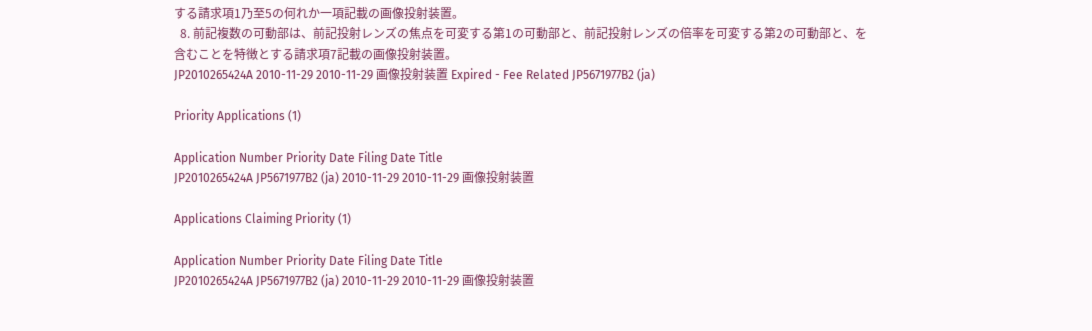する請求項1乃至5の何れか一項記載の画像投射装置。
  8. 前記複数の可動部は、前記投射レンズの焦点を可変する第1の可動部と、前記投射レンズの倍率を可変する第2の可動部と、を含むことを特徴とする請求項7記載の画像投射装置。
JP2010265424A 2010-11-29 2010-11-29 画像投射装置 Expired - Fee Related JP5671977B2 (ja)

Priority Applications (1)

Application Number Priority Date Filing Date Title
JP2010265424A JP5671977B2 (ja) 2010-11-29 2010-11-29 画像投射装置

Applications Claiming Priority (1)

Application Number Priority Date Filing Date Title
JP2010265424A JP5671977B2 (ja) 2010-11-29 2010-11-29 画像投射装置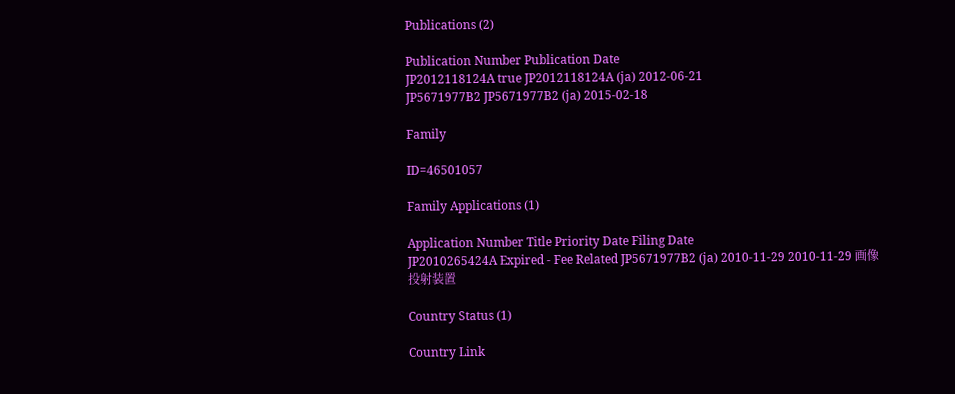Publications (2)

Publication Number Publication Date
JP2012118124A true JP2012118124A (ja) 2012-06-21
JP5671977B2 JP5671977B2 (ja) 2015-02-18

Family

ID=46501057

Family Applications (1)

Application Number Title Priority Date Filing Date
JP2010265424A Expired - Fee Related JP5671977B2 (ja) 2010-11-29 2010-11-29 画像投射装置

Country Status (1)

Country Link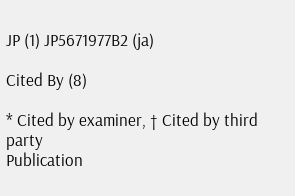JP (1) JP5671977B2 (ja)

Cited By (8)

* Cited by examiner, † Cited by third party
Publication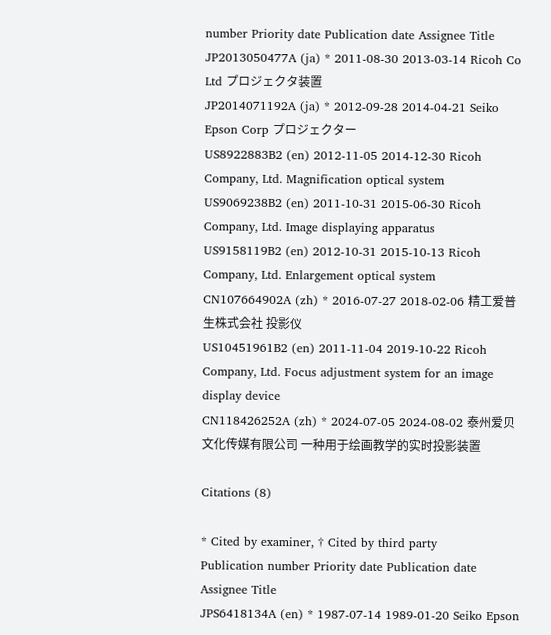number Priority date Publication date Assignee Title
JP2013050477A (ja) * 2011-08-30 2013-03-14 Ricoh Co Ltd プロジェクタ装置
JP2014071192A (ja) * 2012-09-28 2014-04-21 Seiko Epson Corp プロジェクター
US8922883B2 (en) 2012-11-05 2014-12-30 Ricoh Company, Ltd. Magnification optical system
US9069238B2 (en) 2011-10-31 2015-06-30 Ricoh Company, Ltd. Image displaying apparatus
US9158119B2 (en) 2012-10-31 2015-10-13 Ricoh Company, Ltd. Enlargement optical system
CN107664902A (zh) * 2016-07-27 2018-02-06 精工爱普生株式会社 投影仪
US10451961B2 (en) 2011-11-04 2019-10-22 Ricoh Company, Ltd. Focus adjustment system for an image display device
CN118426252A (zh) * 2024-07-05 2024-08-02 泰州爱贝文化传媒有限公司 一种用于绘画教学的实时投影装置

Citations (8)

* Cited by examiner, † Cited by third party
Publication number Priority date Publication date Assignee Title
JPS6418134A (en) * 1987-07-14 1989-01-20 Seiko Epson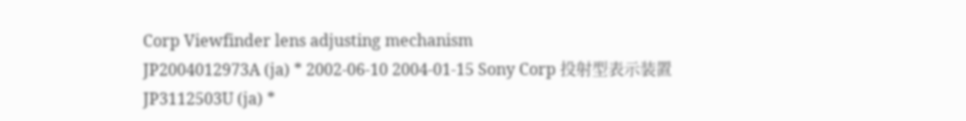Corp Viewfinder lens adjusting mechanism
JP2004012973A (ja) * 2002-06-10 2004-01-15 Sony Corp 投射型表示装置
JP3112503U (ja) *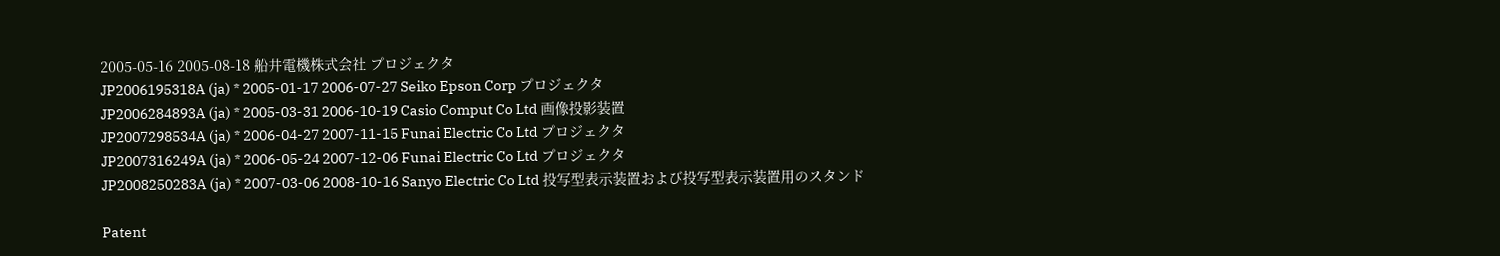2005-05-16 2005-08-18 船井電機株式会社 プロジェクタ
JP2006195318A (ja) * 2005-01-17 2006-07-27 Seiko Epson Corp プロジェクタ
JP2006284893A (ja) * 2005-03-31 2006-10-19 Casio Comput Co Ltd 画像投影装置
JP2007298534A (ja) * 2006-04-27 2007-11-15 Funai Electric Co Ltd プロジェクタ
JP2007316249A (ja) * 2006-05-24 2007-12-06 Funai Electric Co Ltd プロジェクタ
JP2008250283A (ja) * 2007-03-06 2008-10-16 Sanyo Electric Co Ltd 投写型表示装置および投写型表示装置用のスタンド

Patent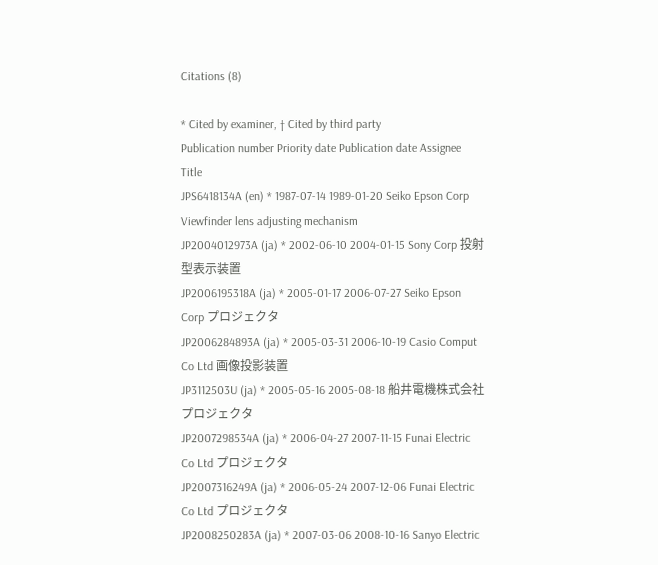Citations (8)

* Cited by examiner, † Cited by third party
Publication number Priority date Publication date Assignee Title
JPS6418134A (en) * 1987-07-14 1989-01-20 Seiko Epson Corp Viewfinder lens adjusting mechanism
JP2004012973A (ja) * 2002-06-10 2004-01-15 Sony Corp 投射型表示装置
JP2006195318A (ja) * 2005-01-17 2006-07-27 Seiko Epson Corp プロジェクタ
JP2006284893A (ja) * 2005-03-31 2006-10-19 Casio Comput Co Ltd 画像投影装置
JP3112503U (ja) * 2005-05-16 2005-08-18 船井電機株式会社 プロジェクタ
JP2007298534A (ja) * 2006-04-27 2007-11-15 Funai Electric Co Ltd プロジェクタ
JP2007316249A (ja) * 2006-05-24 2007-12-06 Funai Electric Co Ltd プロジェクタ
JP2008250283A (ja) * 2007-03-06 2008-10-16 Sanyo Electric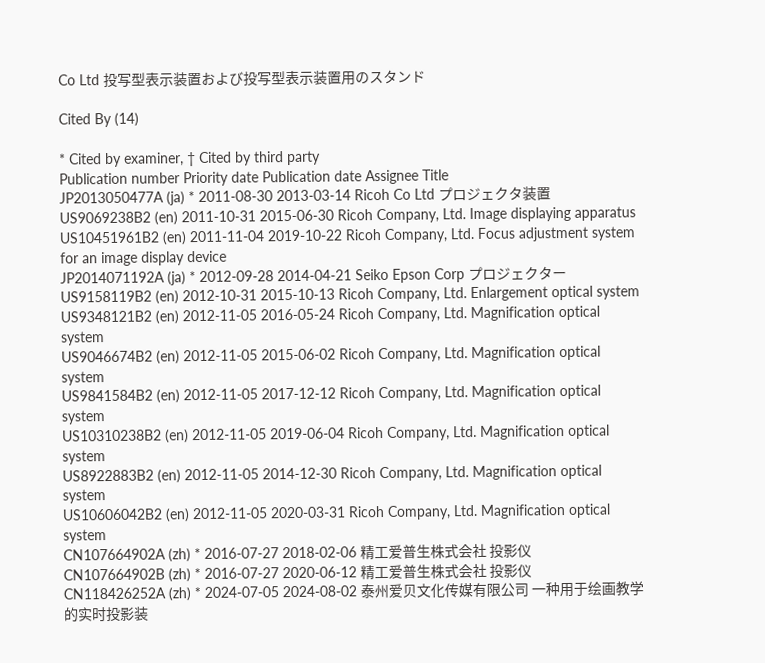Co Ltd 投写型表示装置および投写型表示装置用のスタンド

Cited By (14)

* Cited by examiner, † Cited by third party
Publication number Priority date Publication date Assignee Title
JP2013050477A (ja) * 2011-08-30 2013-03-14 Ricoh Co Ltd プロジェクタ装置
US9069238B2 (en) 2011-10-31 2015-06-30 Ricoh Company, Ltd. Image displaying apparatus
US10451961B2 (en) 2011-11-04 2019-10-22 Ricoh Company, Ltd. Focus adjustment system for an image display device
JP2014071192A (ja) * 2012-09-28 2014-04-21 Seiko Epson Corp プロジェクター
US9158119B2 (en) 2012-10-31 2015-10-13 Ricoh Company, Ltd. Enlargement optical system
US9348121B2 (en) 2012-11-05 2016-05-24 Ricoh Company, Ltd. Magnification optical system
US9046674B2 (en) 2012-11-05 2015-06-02 Ricoh Company, Ltd. Magnification optical system
US9841584B2 (en) 2012-11-05 2017-12-12 Ricoh Company, Ltd. Magnification optical system
US10310238B2 (en) 2012-11-05 2019-06-04 Ricoh Company, Ltd. Magnification optical system
US8922883B2 (en) 2012-11-05 2014-12-30 Ricoh Company, Ltd. Magnification optical system
US10606042B2 (en) 2012-11-05 2020-03-31 Ricoh Company, Ltd. Magnification optical system
CN107664902A (zh) * 2016-07-27 2018-02-06 精工爱普生株式会社 投影仪
CN107664902B (zh) * 2016-07-27 2020-06-12 精工爱普生株式会社 投影仪
CN118426252A (zh) * 2024-07-05 2024-08-02 泰州爱贝文化传媒有限公司 一种用于绘画教学的实时投影装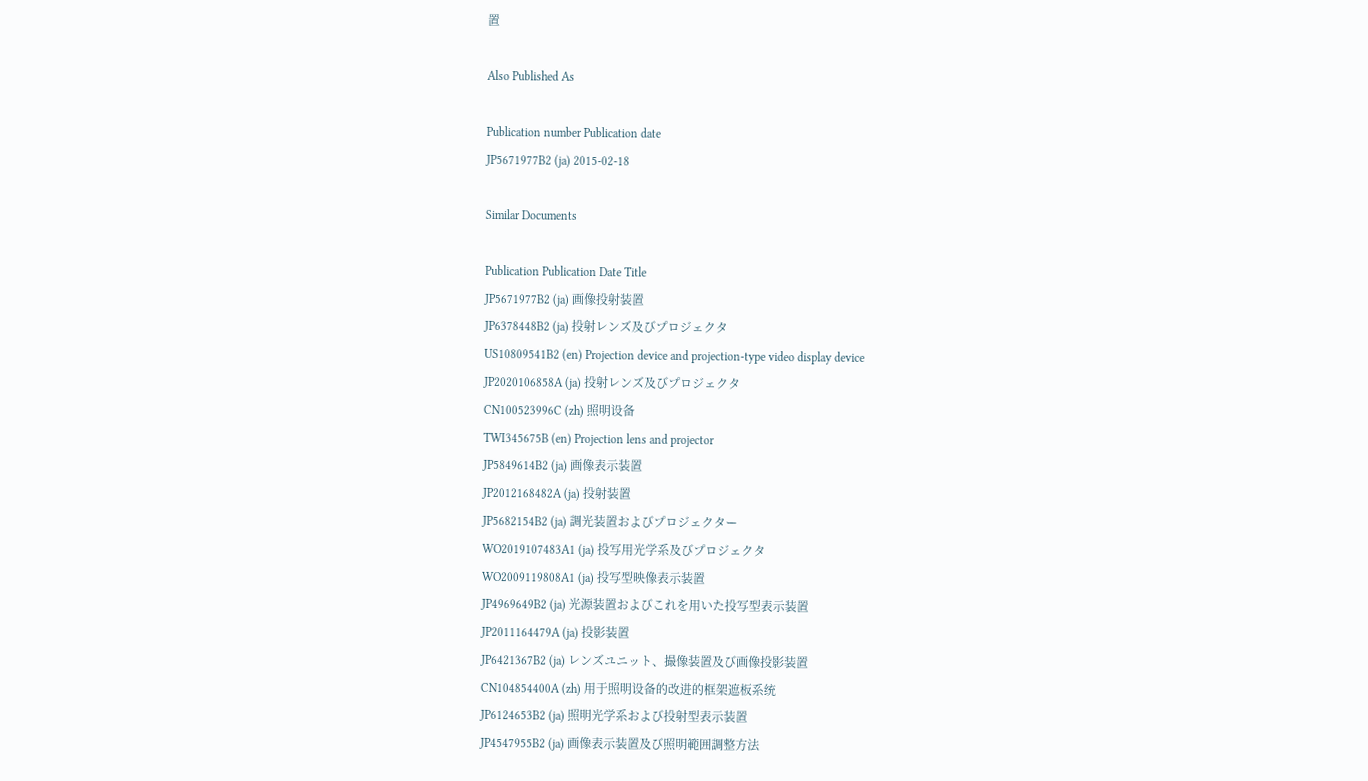置

Also Published As

Publication number Publication date
JP5671977B2 (ja) 2015-02-18

Similar Documents

Publication Publication Date Title
JP5671977B2 (ja) 画像投射装置
JP6378448B2 (ja) 投射レンズ及びプロジェクタ
US10809541B2 (en) Projection device and projection-type video display device
JP2020106858A (ja) 投射レンズ及びプロジェクタ
CN100523996C (zh) 照明设备
TWI345675B (en) Projection lens and projector
JP5849614B2 (ja) 画像表示装置
JP2012168482A (ja) 投射装置
JP5682154B2 (ja) 調光装置およびプロジェクター
WO2019107483A1 (ja) 投写用光学系及びプロジェクタ
WO2009119808A1 (ja) 投写型映像表示装置
JP4969649B2 (ja) 光源装置およびこれを用いた投写型表示装置
JP2011164479A (ja) 投影装置
JP6421367B2 (ja) レンズユニット、撮像装置及び画像投影装置
CN104854400A (zh) 用于照明设备的改进的框架遮板系统
JP6124653B2 (ja) 照明光学系および投射型表示装置
JP4547955B2 (ja) 画像表示装置及び照明範囲調整方法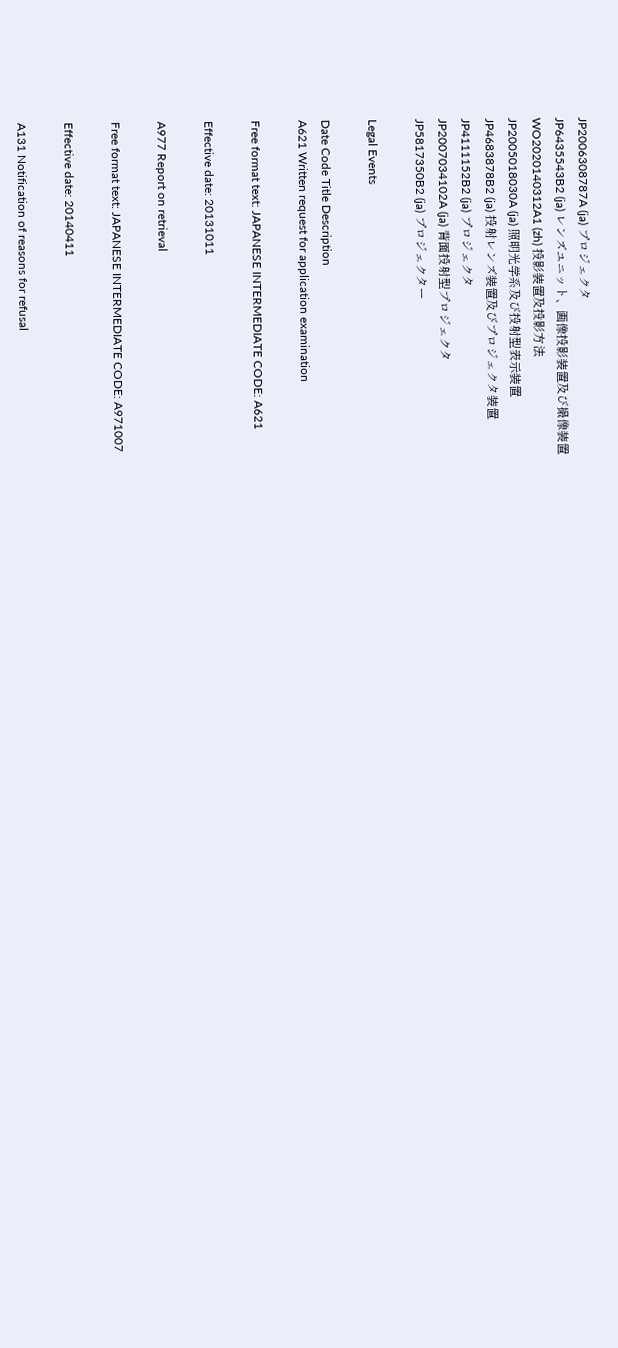JP2006308787A (ja) プロジェクタ
JP6435543B2 (ja) レンズユニット、画像投影装置及び撮像装置
WO2020140312A1 (zh) 投影装置及投影方法
JP2005018030A (ja) 照明光学系及び投射型表示装置
JP4683878B2 (ja) 投射レンズ装置及びプロジェクタ装置
JP4111152B2 (ja) プロジェクタ
JP2007034102A (ja) 背面投射型プロジェクタ
JP5817350B2 (ja) プロジェクター

Legal Events

Date Code Title Description
A621 Written request for application examination

Free format text: JAPANESE INTERMEDIATE CODE: A621

Effective date: 20131011

A977 Report on retrieval

Free format text: JAPANESE INTERMEDIATE CODE: A971007

Effective date: 20140411

A131 Notification of reasons for refusal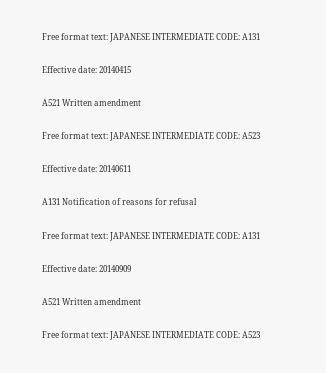Free format text: JAPANESE INTERMEDIATE CODE: A131

Effective date: 20140415

A521 Written amendment

Free format text: JAPANESE INTERMEDIATE CODE: A523

Effective date: 20140611

A131 Notification of reasons for refusal

Free format text: JAPANESE INTERMEDIATE CODE: A131

Effective date: 20140909

A521 Written amendment

Free format text: JAPANESE INTERMEDIATE CODE: A523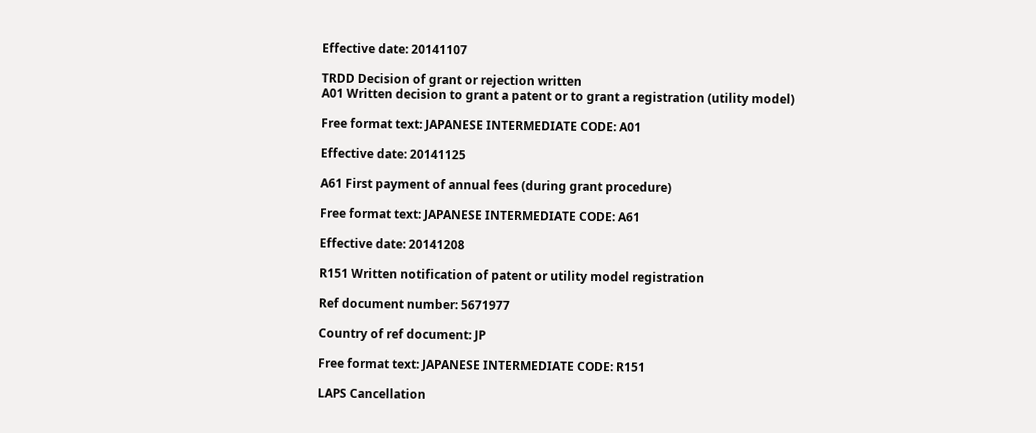Effective date: 20141107

TRDD Decision of grant or rejection written
A01 Written decision to grant a patent or to grant a registration (utility model)

Free format text: JAPANESE INTERMEDIATE CODE: A01

Effective date: 20141125

A61 First payment of annual fees (during grant procedure)

Free format text: JAPANESE INTERMEDIATE CODE: A61

Effective date: 20141208

R151 Written notification of patent or utility model registration

Ref document number: 5671977

Country of ref document: JP

Free format text: JAPANESE INTERMEDIATE CODE: R151

LAPS Cancellation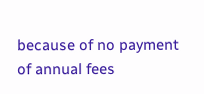because of no payment of annual fees